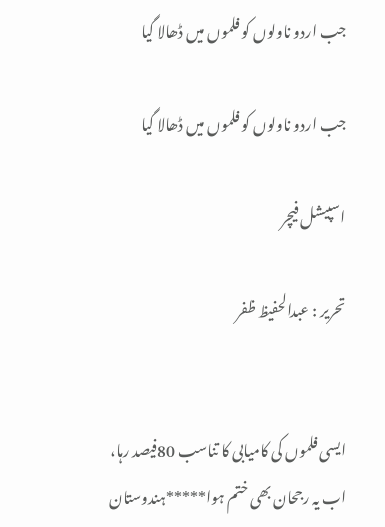جب اردو ناولوں کو فلموں میں ڈھالا گیا

جب اردو ناولوں کو فلموں میں ڈھالا گیا

اسپیشل فیچر

تحریر : عبدالحفیظ ظفر


ایسی فلموں کی کامیابی کا تناسب 80فیصد رہا، اب یہ رجحان بھی ختم ہوا*****ہندوستان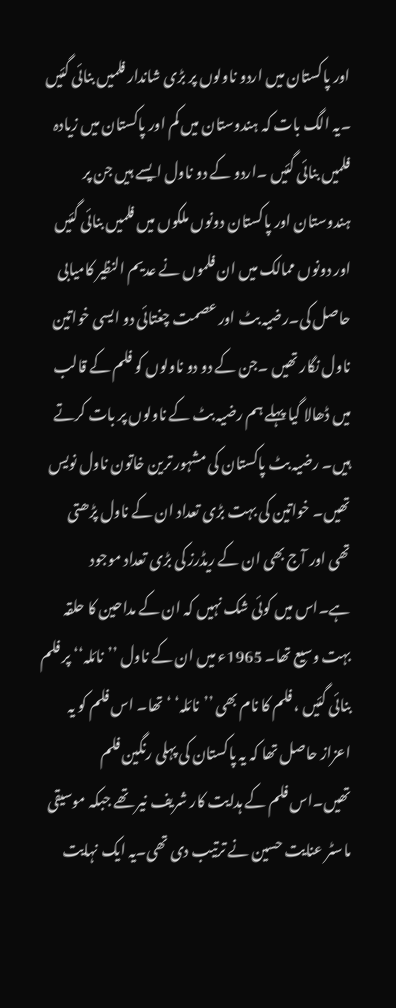اور پاکستان میں اردو ناولوں پر بڑی شاندار فلمیں بنائی گئیں ۔یہ الگ بات کہ ہندوستان میں کم اور پاکستان میں زیادہ فلمیں بنائی گئیں ۔اردو کے دو ناول ایسے ہیں جن پر ہندوستان اور پاکستان دونوں ملکوں میں فلمیں بنائی گئیں اور دونوں ممالک میں ان فلموں نے عدیم النظیر کامیابی حاصل کی۔رضیہ بٹ اور عصمت چغتائی دو ایسی خواتین ناول نگار تھیں ۔جن کے دو دو ناولوں کو فلم کے قالب میں ڈھالا گیا پہلے ہم رضیہ بٹ کے ناولوں پر بات کرتے ہیں۔ رضیہ بٹ پاکستان کی مشہور ترین خاتون ناول نویس تھیں۔ خواتین کی بہت بڑی تعداد ان کے ناول پڑھتی تھی اور آج بھی ان کے ریڈرز کی بڑی تعداد موجود ہے۔اس میں کوئی شک نہیں کہ ان کے مداحین کا حلقہ بہت وسیع تھا۔ 1965ء میں ان کے ناول ’’نائلہ‘‘ پر فلم بنائی گئیں ، فلم کا نام بھی ’’نائلہ‘ ‘تھا۔ اس فلم کو یہ اعزاز حاصل تھا کہ یہ پاکستان کی پہلی رنگین فلم تھیں۔اس فلم کے ہدایت کار شریف نیر تھے جبکہ موسیقی ماسٹر عنایت حسین نے ترتیب دی تھی۔یہ ایک نہایت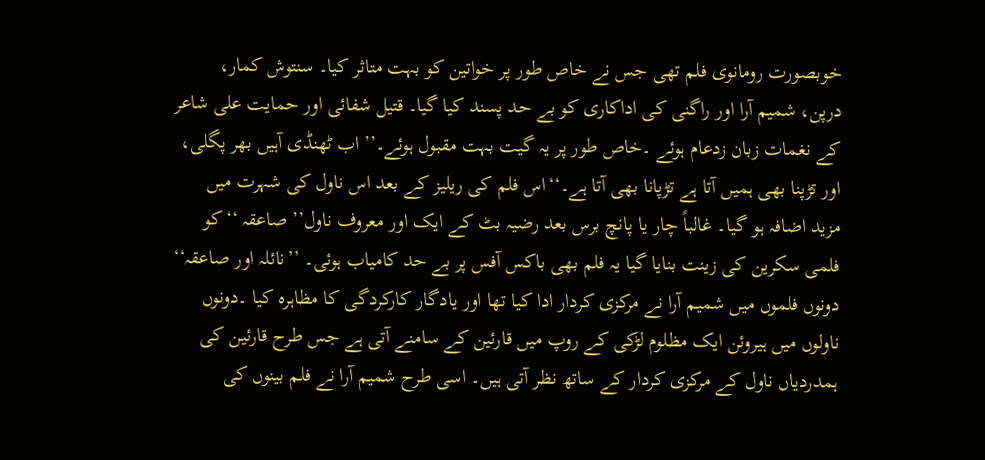خوبصورت رومانوی فلم تھی جس نے خاص طور پر خواتین کو بہت متاثر کیا۔ سنتوش کمار، درپن، شمیم آرا اور راگنی کی اداکاری کو بے حد پسند کیا گیا۔ قتیل شفائی اور حمایت علی شاعر کے نغمات زبان زدعام ہوئے ۔خاص طور پر یہ گیت بہت مقبول ہوئے۔’’ اب ٹھنڈی آہیں بھر پگلی، اور تڑپنا بھی ہمیں آتا ہے تڑپانا بھی آتا ہے۔‘‘اس فلم کی ریلیز کے بعد اس ناول کی شہرت میں مزید اضافہ ہو گیا۔ غالباً چار یا پانچ برس بعد رضیہ بٹ کے ایک اور معروف ناول’’ صاعقہ ‘‘کو فلمی سکرین کی زینت بنایا گیا یہ فلم بھی باکس آفس پر بے حد کامیاب ہوئی۔ ’’نائلہ اور صاعقہ‘‘ دونوں فلموں میں شمیم آرا نے مرکزی کردار ادا کیا تھا اور یادگار کارکردگی کا مظاہرہ کیا ۔دونوں ناولوں میں ہیروئن ایک مظلوم لڑکی کے روپ میں قارئین کے سامنے آتی ہے جس طرح قارئین کی ہمدردیاں ناول کے مرکزی کردار کے ساتھ نظر آتی ہیں۔ اسی طرح شمیم آرا نے فلم بینوں کی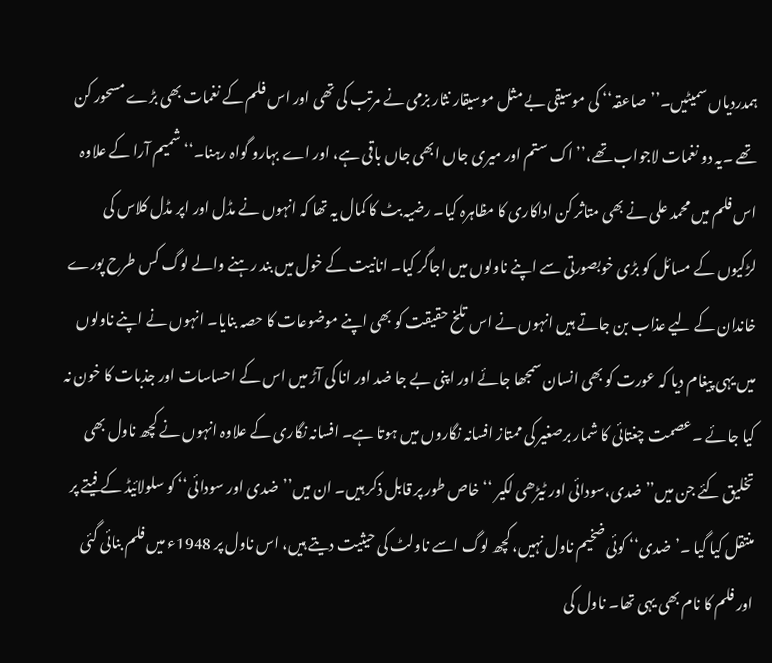ہمدردیاں سمیٹیں۔’’صاعقہ‘‘ کی موسیقی بے مثل موسیقار نثار بزمی نے مرتب کی تھی اور اس فلم کے نغمات بھی بڑے مسحور کن تھے ۔یہ دو نغمات لاجواب تھے،’’ اک ستم اور میری جاں ابھی جاں باقی ہے، اور اے بہارو گواہ رہنا۔‘‘ شمیم آرا کے علاوہ اس فلم میں محمد علی نے بھی متاثر کن اداکاری کا مظاہرہ کیا۔ رضیہ بٹ کا کمال یہ تھا کہ انہوں نے مڈل اور اپر مڈل کلاس کی لڑکیوں کے مسائل کو بڑی خوبصورتی سے اپنے ناولوں میں اجاگر کیا۔ انانیت کے خول میں بند رہنے والے لوگ کس طرح پورے خاندان کے لیے عذاب بن جاتے ہیں انہوں نے اس تلخ حقیقت کو بھی اپنے موضوعات کا حصہ بنایا۔ انہوں نے اپنے ناولوں میں یہی پیغام دیا کہ عورت کو بھی انسان سمجھا جائے اور اپنی بے جا ضد اور انا کی آڑ میں اس کے احساسات اور جذبات کا خون نہ کیا جائے ۔عصمت چغتائی کا شمار برصغیر کی ممتاز افسانہ نگاروں میں ہوتا ہے۔ افسانہ نگاری کے علاوہ انہوں نے کچھ ناول بھی تخلیق کئے جن میں’’ ضدی،سودائی اور ٹیڑھی لکیر ‘‘خاص طور پر قابل ذکر ہیں۔ ان میں’’ضدی اور سودائی‘‘ کو سلولائیڈ کے فیتے پر منتقل کیا گیا ۔’ضدی‘‘ کوئی ضخیم ناول نہیں، کچھ لوگ اسے ناولٹ کی حیثیت دیتے ہیں، اس ناول پر 1948ء میں فلم بنائی گئی اور فلم کا نام بھی یہی تھا۔ ناول کی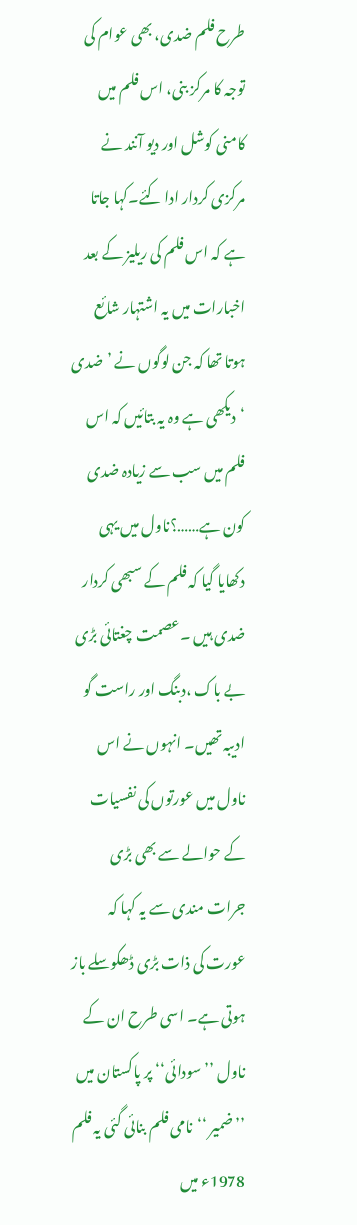طرح فلم ضدی، بھی عوام کی توجہ کا مرکز بنی، اس فلم میں کامنی کوشل اور دیو آنند نے مرکزی کردار ادا کئے۔کہا جاتا ہے کہ اس فلم کی ریلیز کے بعد اخبارات میں یہ اشتہار شائع ہوتا تھا کہ جن لوگوں نے ’ضدی ‘دیکھی ہے وہ یہ بتائیں کہ اس فلم میں سب سے زیادہ ضدی کون ہے……؟ناول میں یہی دکھایا گیا کہ فلم کے سبھی کردار ضدی ہیں ۔عصمت چغتائی بڑی بے باک ،دبنگ اور راست گو ادیبہ تھیں۔ انہوں نے اس ناول میں عورتوں کی نفسیات کے حوالے سے بھی بڑی جرات مندی سے یہ کہا کہ عورت کی ذات بڑی ڈھکوسلے باز ہوتی ہے۔ اسی طرح ان کے ناول ’’سودائی‘‘ پر پاکستان میں ’’ضمیر ‘‘نامی فلم بنائی گئی یہ فلم 1978ء میں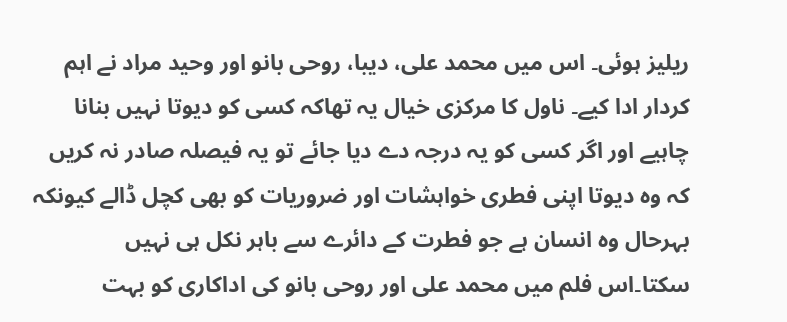ریلیز ہوئی۔ اس میں محمد علی، دیبا، روحی بانو اور وحید مراد نے اہم کردار ادا کیے۔ ناول کا مرکزی خیال یہ تھاکہ کسی کو دیوتا نہیں بنانا چاہیے اور اگر کسی کو یہ درجہ دے دیا جائے تو یہ فیصلہ صادر نہ کریں کہ وہ دیوتا اپنی فطری خواہشات اور ضروریات کو بھی کچل ڈالے کیونکہ بہرحال وہ انسان ہے جو فطرت کے دائرے سے باہر نکل ہی نہیں سکتا۔اس فلم میں محمد علی اور روحی بانو کی اداکاری کو بہت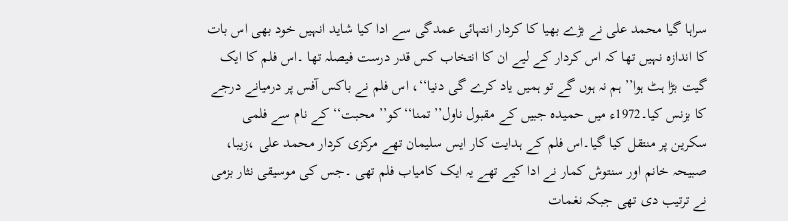سراہا گیا محمد علی نے بڑے بھیا کا کردار انتہائی عمدگی سے ادا کیا شاید انہیں خود بھی اس بات کا اندازہ نہیں تھا کہ اس کردار کے لیے ان کا انتخاب کس قدر درست فیصلہ تھا ۔اس فلم کا ایک گیت بڑا ہٹ ہوا’’ ہم نہ ہوں گے تو ہمیں یاد کرے گی دنیا‘‘، اس فلم نے باکس آفس پر درمیانے درجے کا بزنس کیا۔1972ء میں حمیدہ جبیں کے مقبول ناول’’تمنا‘‘کو’’ محبت‘‘ کے نام سے فلمی سکرین پر منتقل کیا گیا۔اس فلم کے ہدایت کار ایس سلیمان تھے مرکزی کردار محمد علی ،زیبا، صبیحہ خانم اور سنتوش کمار نے ادا کیے تھے یہ ایک کامیاب فلم تھی ۔جس کی موسیقی نثار بزمی نے ترتیب دی تھی جبکہ نغمات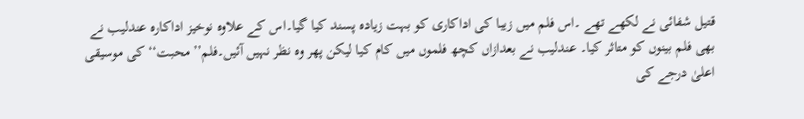قتیل شفائی نے لکھے تھے ۔اس فلم میں زیبا کی اداکاری کو بہت زیادہ پسند کیا گیا۔اس کے علاوہ نوخیز اداکارہ عندلیب نے بھی فلم بینوں کو متاثر کیا۔ عندلیب نے بعدازاں کچھ فلموں میں کام کیا لیکن پھر وہ نظر نہیں آئیں۔فلم’’محبت‘‘ کی موسیقی اعلیٰ درجے کی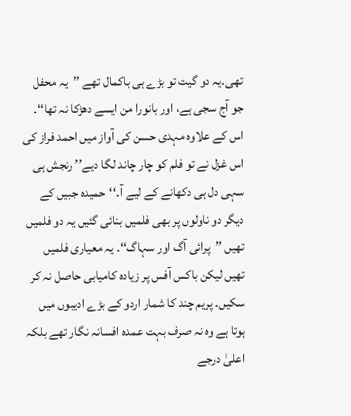تھی۔یہ دو گیت تو بڑے ہی باکمال تھے ’’یہ محفل جو آج سجی ہے، اور بانورا من ایسے دھڑکا نہ تھا‘‘۔ اس کے علاوہ مہدی حسن کی آواز میں احمد فراز کی اس غزل نے تو فلم کو چار چاند لگا دیے’’ رنجش ہی سہی دل ہی دکھانے کے لیے آ۔‘‘حمیدہ جبیں کے دیگر دو ناولوں پر بھی فلمیں بنائی گئیں یہ دو فلمیں تھیں ’’پرائی آگ اور سہاگ‘‘۔ یہ معیاری فلمیں تھیں لیکن باکس آفس پر زیادہ کامیابی حاصل نہ کر سکیں۔ پریم چند کا شمار اردو کے بڑے ادیبوں میں ہوتا ہے وہ نہ صرف بہت عمدہ افسانہ نگار تھے بلکہ اعلیٰ درجے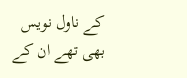کے ناول نویس بھی تھے ان کے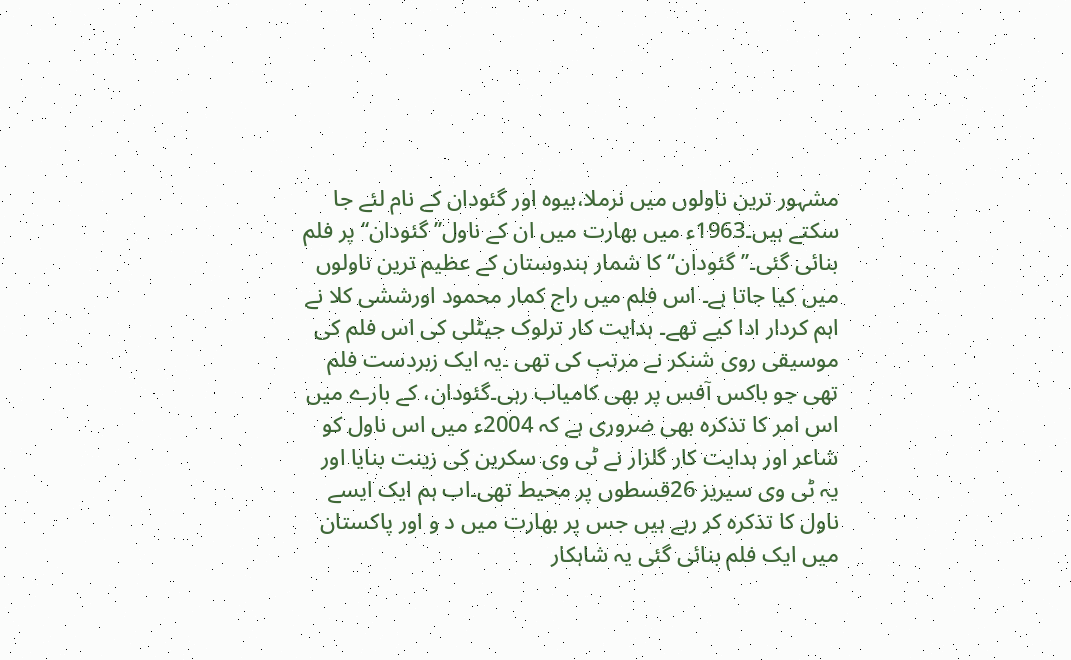مشہور ترین ناولوں میں نرملا،بیوہ اور گئودان کے نام لئے جا سکتے ہیں۔1963ء میں بھارت میں ان کے ناول’’ گئودان‘‘ پر فلم بنائی گئی۔’’گئودان‘‘ کا شمار ہندوستان کے عظیم ترین ناولوں میں کیا جاتا ہے۔ اس فلم میں راج کمار محمود اورششی کلا نے اہم کردار ادا کیے تھے۔ ہدایت کار ترلوک جیٹلی کی اس فلم کی موسیقی روی شنکر نے مرتب کی تھی ۔یہ ایک زبردست فلم تھی جو باکس آفس پر بھی کامیاب رہی۔گئودان، کے بارے میں اس امر کا تذکرہ بھی ضروری ہے کہ 2004ء میں اس ناول کو شاعر اور ہدایت کار گلزار نے ٹی وی سکرین کی زینت بنایا اور یہ ٹی وی سیریز 26قسطوں پر محیط تھی۔اب ہم ایک ایسے ناول کا تذکرہ کر رہے ہیں جس پر بھارت میں د و اور پاکستان میں ایک فلم بنائی گئی یہ شاہکار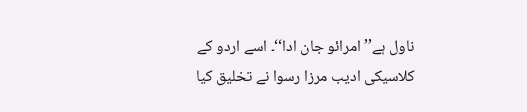ناول ہے’’امرائو جان ادا‘‘۔ اسے اردو کے کلاسیکی ادیب مرزا رسوا نے تخلیق کیا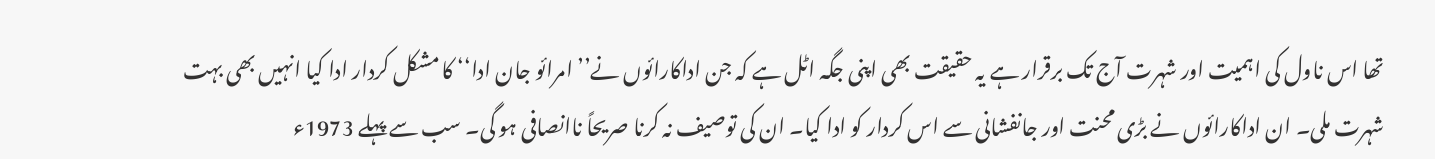تھا اس ناول کی اہمیت اور شہرت آج تک برقرار ہے یہ حقیقت بھی اپنی جگہ اٹل ہے کہ جن اداکارائوں نے’’ امرائو جان ادا‘‘ کا مشکل کردار ادا کیا انہیں بھی بہت شہرت ملی۔ ان اداکارائوں نے بڑی محنت اور جانفشانی سے اس کردار کو ادا کیا۔ ان کی توصیف نہ کرنا صریحاً ناانصافی ہو گی۔ سب سے پہلے 1973ء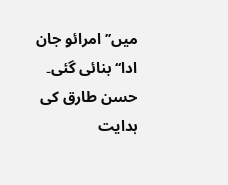میں’’ امرائو جان ادا‘‘ بنائی گئی۔ حسن طارق کی ہدایت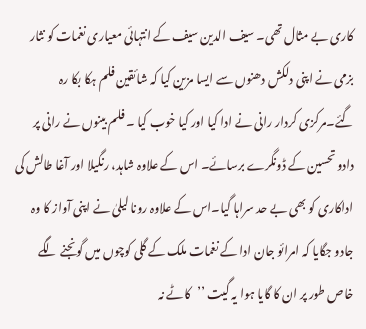کاری بے مثال تھی۔ سیف الدین سیف کے انتہائی معیاری نغمات کو نثار بزمی نے اپنی دلکش دھنوں سے ایسا مزین کیا کہ شائقین فلم ہکا بکا رہ گئے۔مرکزی کردار رانی نے ادا کیا اور کیا خوب کیا ۔ فلم بینوں نے رانی پر دادو تحسین کے ڈونگرے برسائے۔ اس کے علاوہ شاہد، رنگیلا اور آغا طالش کی اداکاری کو بھی بے حد سراہا گیا۔اس کے علاوہ رونا لیلیٰ نے اپنی آواز کا وہ جادو جگایا کہ امرائو جان ادا کے نغمات ملک کے گلی کوچوں میں گونجنے لگے خاص طور پر ان کا گایا ہوا یہ گیت ’’کاٹے نہ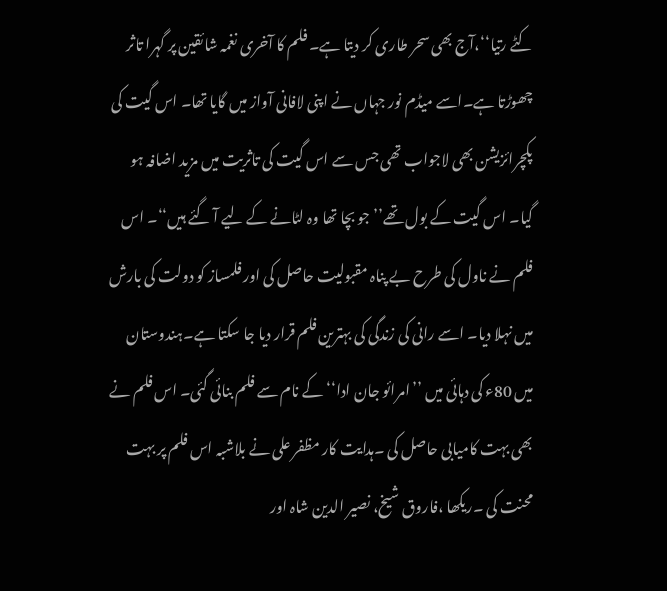کٹے رتیا‘‘،آج بھی سحر طاری کر دیتا ہے۔ فلم کا آخری نغمہ شائقین پر گہرا تاثر چھوڑتا ہے۔اسے میڈم نور جہاں نے اپنی لافانی آواز میں گایا تھا۔ اس گیت کی پکچرائزیشن بھی لاجواب تھی جس سے اس گیت کی تاثریت میں مزید اضافہ ہو گیا۔ اس گیت کے بول تھے’’ جو بچا تھا وہ لٹانے کے لیے آ گئے ہیں‘‘۔ اس فلم نے ناول کی طرح بے پناہ مقبولیت حاصل کی اور فلمساز کو دولت کی بارش میں نہلا دیا۔ اسے رانی کی زندگی کی بہترین فلم قرار دیا جا سکتا ہے۔ہندوستان میں 80ء کی دہائی میں ’’امرائو جان ادا‘‘کے نام سے فلم بنائی گئی۔ اس فلم نے بھی بہت کامیابی حاصل کی ۔ہدایت کار مظفر علی نے بلاشبہ اس فلم پر بہت محنت کی ۔ریکھا ،فاروق شیخ، نصیر الدین شاہ اور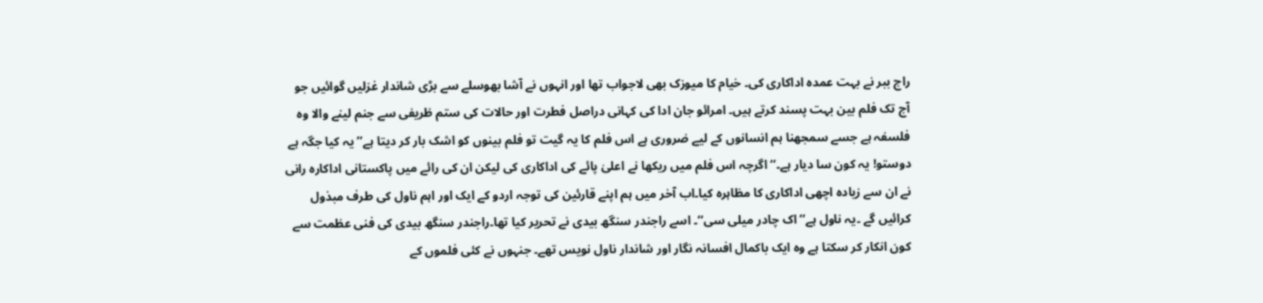راج ببر نے بہت عمدہ اداکاری کی۔ خیام کا میوزک بھی لاجواب تھا اور انہوں نے آشا بھوسلے سے بڑی شاندار غزلیں گوائیں جو آج تک فلم بین بہت پسند کرتے ہیں۔ امرائو جان ادا کی کہانی دراصل فطرت اور حالات کی ستم ظریفی سے جنم لینے والا وہ فلسفہ ہے جسے سمجھنا ہم انسانوں کے لیے ضروری ہے اس فلم کا یہ گیت تو فلم بینوں کو اشک بار کر دیتا ہے’’ یہ کیا جگہ ہے دوستو! یہ کون سا دیار ہے۔‘‘ اگرچہ اس فلم میں ریکھا نے اعلیٰ پائے کی اداکاری کی لیکن ان کی رائے میں پاکستانی اداکارہ رانی نے ان سے زیادہ اچھی اداکاری کا مظاہرہ کیا۔اب آخر میں ہم اپنے قارئین کی توجہ اردو کے ایک اور اہم ناول کی طرف مبذول کرائیں گے ۔یہ ناول ہے’’ اک چادر میلی سی‘‘۔ اسے راجندر سنگھ بیدی نے تحریر کیا تھا۔راجندر سنگھ بیدی کی فنی عظمت سے کون انکار کر سکتا ہے وہ ایک باکمال افسانہ نگار اور شاندار ناول نویس تھے۔ جنہوں نے کئی فلموں کے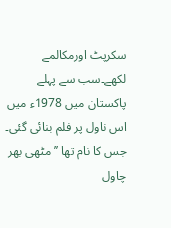سکرپٹ اورمکالمے لکھے۔سب سے پہلے پاکستان میں 1978ء میں اس ناول پر فلم بنائی گئی۔ جس کا نام تھا ’’مٹھی بھر چاول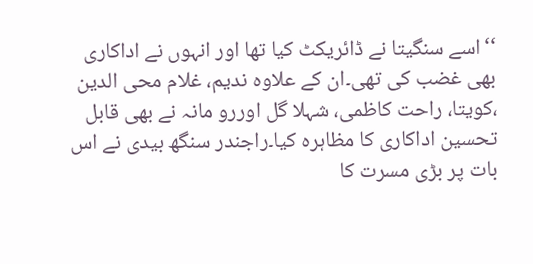‘‘اسے سنگیتا نے ڈائریکٹ کیا تھا اور انہوں نے اداکاری بھی غضب کی تھی۔ان کے علاوہ ندیم، غلام محی الدین ،کویتا، راحت کاظمی، شہلا گل اوررو مانہ نے بھی قابل تحسین اداکاری کا مظاہرہ کیا۔راجندر سنگھ بیدی نے اس بات پر بڑی مسرت کا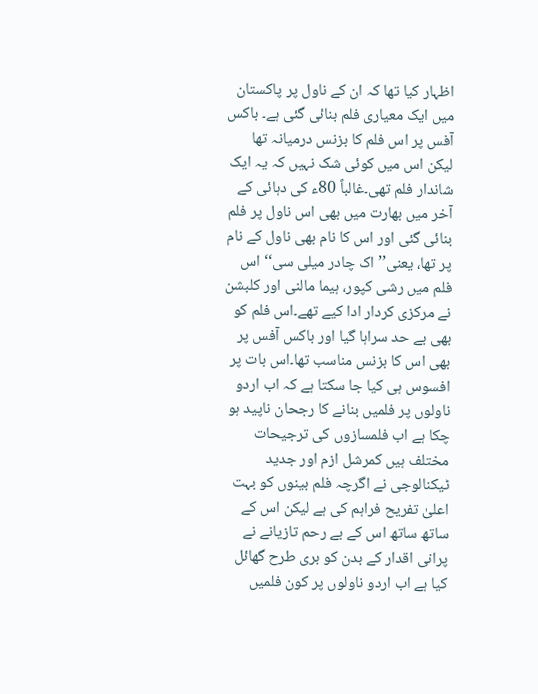اظہار کیا تھا کہ ان کے ناول پر پاکستان میں ایک معیاری فلم بنائی گئی ہے۔ باکس آفس پر اس فلم کا بزنس درمیانہ تھا لیکن اس میں کوئی شک نہیں کہ یہ ایک شاندار فلم تھی۔غالباً 80ء کی دہائی کے آخر میں بھارت میں بھی اس ناول پر فلم بنائی گئی اور اس کا نام بھی ناول کے نام پر تھا، یعنی’’ اک چادر میلی سی‘‘ اس فلم میں رشی کپور، ہیما مالنی اور کلبشن نے مرکزی کردار ادا کیے تھے۔اس فلم کو بھی بے حد سراہا گیا اور باکس آفس پر بھی اس کا بزنس مناسب تھا۔اس بات پر افسوس ہی کیا جا سکتا ہے کہ اب اردو ناولوں پر فلمیں بنانے کا رجحان ناپید ہو چکا ہے اب فلمسازوں کی ترجیحات مختلف ہیں کمرشل ازم اور جدید ٹیکنالوجی نے اگرچہ فلم بینوں کو بہت اعلیٰ تفریح فراہم کی ہے لیکن اس کے ساتھ ساتھ اس کے بے رحم تازیانے نے پرانی اقدار کے بدن کو بری طرح گھائل کیا ہے اب اردو ناولوں پر کون فلمیں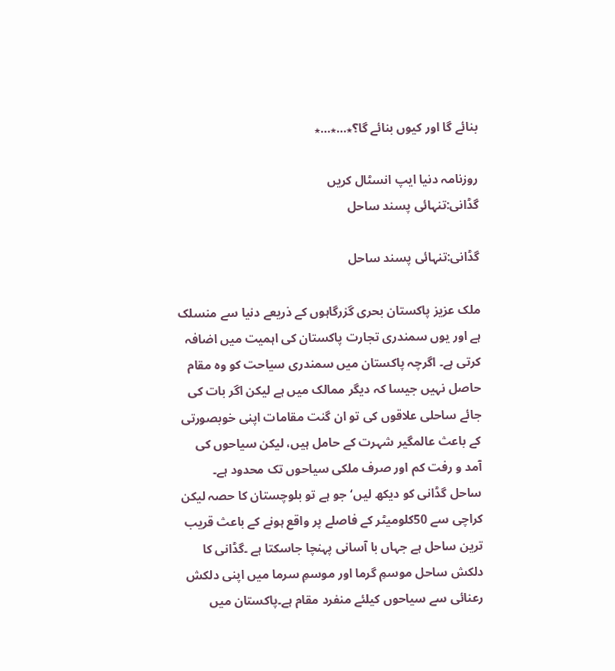بنائے گا اور کیوں بنائے گا؟٭…٭…٭

روزنامہ دنیا ایپ انسٹال کریں
گڈانی:تنہائی پسند ساحل

گڈانی:تنہائی پسند ساحل

ملک عزیز پاکستان بحری گزرگاہوں کے ذریعے دنیا سے منسلک ہے اور یوں سمندری تجارت پاکستان کی اہمیت میں اضافہ کرتی ہے۔ اگرچہ پاکستان میں سمندری سیاحت کو وہ مقام حاصل نہیں جیسا کہ دیگر ممالک میں ہے لیکن اگر بات کی جائے ساحلی علاقوں کی تو ان گنت مقامات اپنی خوبصورتی کے باعث عالمگیر شہرت کے حامل ہیں، لیکن سیاحوں کی آمد و رفت کم اور صرف ملکی سیاحوں تک محدود ہے۔ ساحل گڈانی کو دیکھ لیں‘جو ہے تو بلوچستان کا حصہ لیکن کراچی سے 50کلومیٹر کے فاصلے پر واقع ہونے کے باعث قریب ترین ساحل ہے جہاں با آسانی پہنچا جاسکتا ہے ۔گڈانی کا دلکش ساحل موسمِ گرما اور موسمِ سرما میں اپنی دلکش رعنائی سے سیاحوں کیلئے منفرد مقام ہے۔پاکستان میں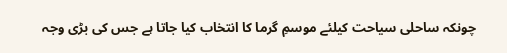چونکہ ساحلی سیاحت کیلئے موسمِ گرما کا انتخاب کیا جاتا ہے جس کی بڑی وجہ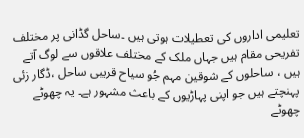تعلیمی اداروں کی تعطیلات ہوتی ہیں ۔ساحل گڈانی پر مختلف تفریحی مقام ہیں جہاں ملک کے مختلف علاقوں سے لوگ آتے ہیں ، ساحلوں کے شوقین مہم جُو سیاح قریبی ساحل ،ڈگار زئی پہنچتے ہیں جو اپنی پہاڑیوں کے باعث مشہور ہے۔ یہ چھوٹے چھوٹے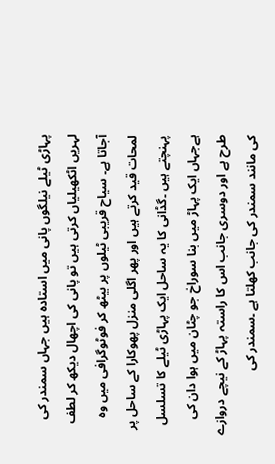پہاڑی ٹیلے نیلگوں پانی میں استادہ ہیں جہاں سمندر کی لہریں اٹکھیلیاں کرتی ہیں تو پانی کی اچھال دیکھ کر لطف آجاتا ہے۔ سیاح قریبی ٹیلوں پر بیٹھ کر فوٹوگرافی میں وہ لمحات قید کرتے ہیں اور پھر اگلی منزل پھوکارا کے ساحل پر پہنچتے ہیں ۔گڈانی کا یہ ساحل ایک پہاڑی ٹیلے کا تسلسل ہےجہاں ایک پہاڑ میں بنا سوراخ جو چٹان میں ہوا دان کی طرح ہے اور دوسری جانب اس کا راستہ پہاڑ کے نیچے دروازے کی مانند سمندر کی جانب کھلتا ہے ۔سمندر کی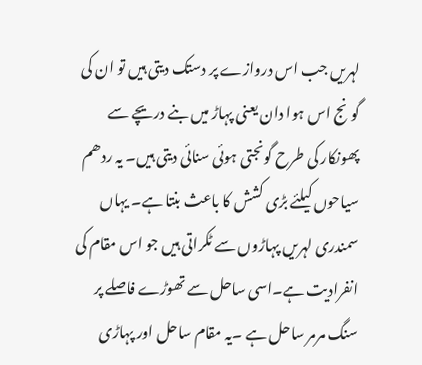لہریں جب اس دروازے پر دستک دیتی ہیں تو ان کی گونج اس ہوا دان یعنی پہاڑ میں بنے دریچے سے پھونکار کی طرح گونجتی ہوئی سنائی دیتی ہیں۔ یہ ردھم سیاحوں کیلئے بڑی کشش کا باعث بنتا ہے۔ یہاں سمندری لہریں پہاڑوں سے ٹکراتی ہیں جو اس مقام کی انفرادیت ہے۔اسی ساحل سے تھوڑے فاصلے پر سنگ مرمر ساحل ہے ۔یہ مقام ساحل اور پہاڑی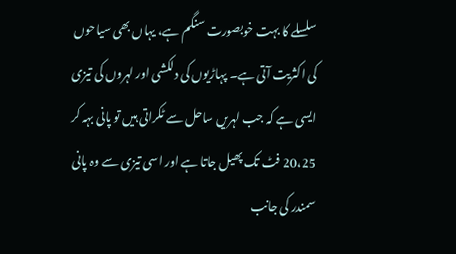سلسلے کا بہت خوبصورت سنگم ہے، یہاں بھی سیاحوں کی اکثریت آتی ہے۔ پہاڑیوں کی دلکشی اور لہروں کی تیزی ایسی ہے کہ جب لہریں ساحل سے ٹکراتی ہیں تو پانی بہہ کر 20،25 فٹ تک پھیل جاتا ہے اور اسی تیزی سے وہ پانی سمندر کی جانب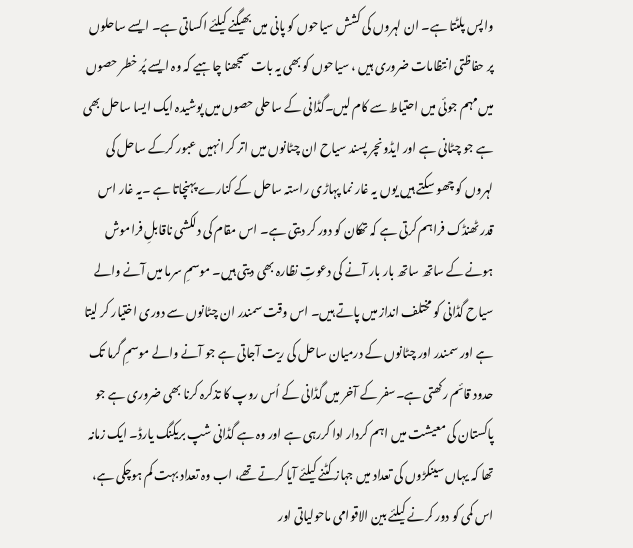واپس پلٹتا ہے۔ ان لہروں کی کشش سیاحوں کو پانی میں بھیگنے کیلئے اکساتی ہے۔ ایسے ساحلوں پر حفاظتی انتظامات ضروری ہیں ، سیاحوں کو بھی یہ بات سمجھنا چاہیے کہ وہ ایسے پُر خطر حصوں میں مہم جوئی میں احتیاط سے کام لیں۔گڈانی کے ساحلی حصوں میں پوشیدہ ایک ایسا ساحل بھی ہے جو چٹانی ہے اور ایڈونچر پسند سیاح ان چٹانوں میں اتر کر انہیں عبور کرکے ساحل کی لہروں کو چھو سکتے ہیں یوں یہ غار نما پہاڑی راستہ ساحل کے کنارے پہنچاتا ہے ۔یہ غار اس قدر ٹھنڈک فراہم کرتی ہے کہ تھکان کو دور کر دیتی ہے۔ اس مقام کی دلکشی ناقابلِ فراموش ہونے کے ساتھ ساتھ بار بار آنے کی دعوتِ نظارہ بھی دیتی ہیں۔ موسمِ سرما میں آنے والے سیاح گڈانی کو مختلف انداز میں پاتے ہیں۔ اس وقت سمندر ان چٹانوں سے دوری اختیار کر لیتا ہے اور سمندر اور چٹانوں کے درمیان ساحل کی ریت آجاتی ہے جو آنے والے موسمِ گرما تک حدود قائم رکھتی ہے۔سفر کے آخر میں گڈانی کے اُس روپ کا تذکرہ کرنا بھی ضروری ہے جو پاکستان کی معیشت میں اہم کردار ادا کررہی ہے اور وہ ہے گڈانی شپ بریکنگ یارڈ۔ ایک زمانہ تھا کہ یہاں سینکڑوں کی تعداد میں جہاز کٹنے کیلئے آیا کرتے تھے، اب وہ تعداد بہت کم ہوچکی ہے، اس کمی کو دور کرنے کیلئے بین الاقوامی ماحولیاتی اور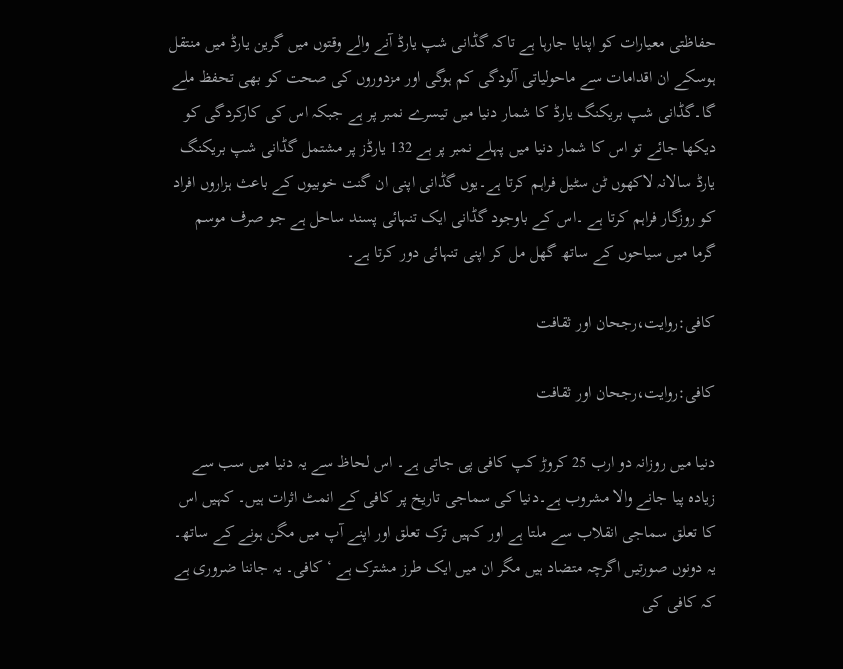حفاظتی معیارات کو اپنایا جارہا ہے تاکہ گڈانی شپ یارڈ آنے والے وقتوں میں گرین یارڈ میں منتقل ہوسکے ان اقدامات سے ماحولیاتی آلودگی کم ہوگی اور مزدوروں کی صحت کو بھی تحفظ ملے گا۔گڈانی شپ بریکنگ یارڈ کا شمار دنیا میں تیسرے نمبر پر ہے جبکہ اس کی کارکردگی کو دیکھا جائے تو اس کا شمار دنیا میں پہلے نمبر پر ہے 132 یارڈز پر مشتمل گڈانی شپ بریکنگ یارڈ سالانہ لاکھوں ٹن سٹیل فراہم کرتا ہے۔یوں گڈانی اپنی ان گنت خوبیوں کے باعث ہزاروں افراد کو روزگار فراہم کرتا ہے ۔اس کے باوجود گڈانی ایک تنہائی پسند ساحل ہے جو صرف موسم گرما میں سیاحوں کے ساتھ گھل مل کر اپنی تنہائی دور کرتا ہے۔

کافی:روایت،رجحان اور ثقافت

کافی:روایت،رجحان اور ثقافت

دنیا میں روزانہ دو ارب 25 کروڑ کپ کافی پی جاتی ہے۔ اس لحاظ سے یہ دنیا میں سب سے زیادہ پیا جانے والا مشروب ہے۔دنیا کی سماجی تاریخ پر کافی کے انمٹ اثرات ہیں۔ کہیں اس کا تعلق سماجی انقلاب سے ملتا ہے اور کہیں ترک تعلق اور اپنے آپ میں مگن ہونے کے ساتھ۔ یہ دونوں صورتیں اگرچہ متضاد ہیں مگر ان میں ایک طرز مشترک ہے ‘ کافی۔ یہ جاننا ضروری ہے کہ کافی کی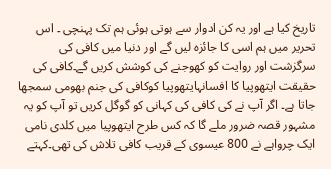تاریخ کیا ہے اور یہ کن ادوار سے ہوتی ہوئی ہم تک پہنچی ۔ اس تحریر میں ہم اسی کا جائزہ لیں گے اور دنیا میں کافی کی سرگزشت اور روایت کو کھوجنے کی کوشش کریں گے۔کافی کی حقیقت ایتھوپیا کا افسانہایتھوپیا کوکافی کی جنم بھومی سمجھا جاتا ہے۔ اگر آپ نے کی کافی کی کہانی کو گوگل کریں تو آپ کو یہ مشہور قصہ ضرور ملے گا کہ کس طرح ایتھوپیا میں کلدی نامی ایک چرواہے نے 800 عیسوی کے قریب کافی تلاش کی تھی۔کہتے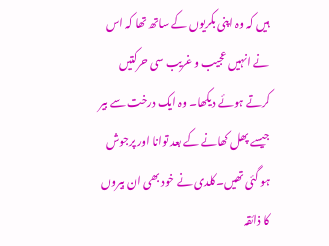ہیں کہ وہ اپنی بکریوں کے ساتھ تھا کہ اس نے انہیں عجیب و غریب سی حرکتیں کرتے ہوئے دیکھا۔ وہ ایک درخت سے بیر جیسے پھل کھانے کے بعد توانا اور پرجوش ہو گئی تھیں۔کلدی نے خود بھی ان بیروں کا ذائقہ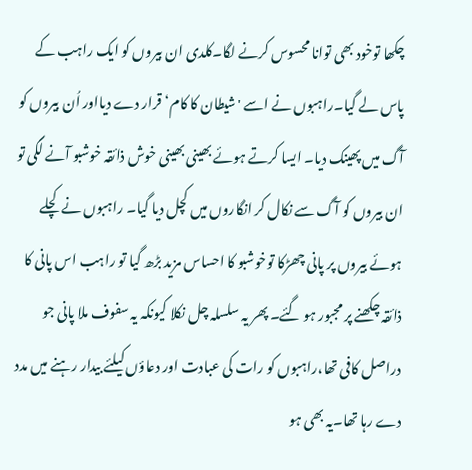چکھا توخود بھی توانا محسوس کرنے لگا۔کلدی ان بیروں کو ایک راہب کے پاس لے گیا۔راہبوں نے اسے 'شیطان کا کام‘ قرار دے دیااور اُن بیروں کو آگ میں پھینک دیا۔ ایسا کرتے ہوئے بھینی بھینی خوش ذائقہ خوشبو آنے لگی تو ان بیروں کو آگ سے نکال کر انگاروں میں کچل دیا گیا۔ راہبوں نے کچلے ہوئے بیروں پر پانی چھڑکا توخوشبو کا احساس مزید بڑھ گیا تو راہب اس پانی کا ذائقہ چکھنے پر مجبور ہو گئے۔ پھر یہ سلسلہ چل نکلا کیونکہ یہ سفوف ملا پانی جو دراصل کافی تھا،راہبوں کو رات کی عبادت اور دعاؤں کیلئے بیدار رہنے میں مدد دے رہا تھا۔یہ بھی ہو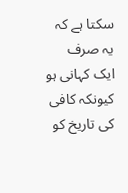سکتا ہے کہ یہ صرف ایک کہانی ہو کیونکہ کافی کی تاریخ کو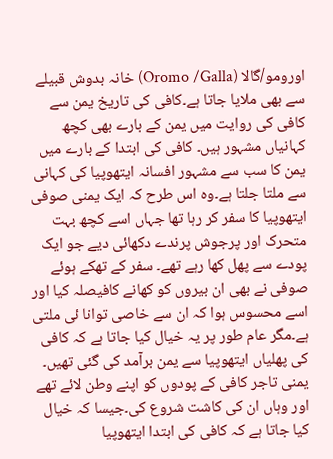اورومو/گالا (Oromo /Galla) خانہ بدوش قبیلے سے بھی ملایا جاتا ہے۔کافی کی تاریخ یمن سے کافی کی روایت میں یمن کے بارے بھی کچھ کہانیاں مشہور ہیں۔ کافی کی ابتدا کے بارے میں یمن کا سب سے مشہور افسانہ ایتھوپیا کی کہانی سے ملتا جلتا ہے۔وہ اس طرح کہ ایک یمنی صوفی ایتھوپیا کا سفر کر رہا تھا جہاں اسے کچھ بہت متحرک اور پرجوش پرندے دکھائی دیے جو ایک پودے سے پھل کھا رہے تھے۔ سفر کے تھکے ہوئے صوفی نے بھی ان بیروں کو کھانے کافیصلہ کیا اور اسے محسوس ہوا کہ ان سے خاصی توانا ئی ملتی ہے۔مگر عام طور پر یہ خیال کیا جاتا ہے کہ کافی کی پھلیاں ایتھوپیا سے یمن برآمد کی گئی تھیں۔ یمنی تاجر کافی کے پودوں کو اپنے وطن لائے تھے اور وہاں ان کی کاشت شروع کی۔جیسا کہ خیال کیا جاتا ہے کہ کافی کی ابتدا ایتھوپیا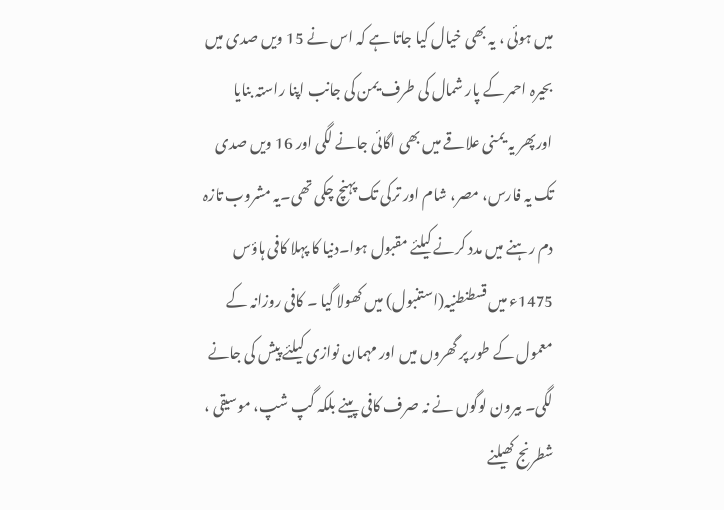میں ہوئی ، یہ بھی خیال کیا جاتا ہے کہ اس نے 15 ویں صدی میں بحیرہ احمر کے پار شمال کی طرف یمن کی جانب اپنا راستہ بنایا اورپھر یہ یمنی علاقے میں بھی اگائی جانے لگی اور 16 ویں صدی تک یہ فارس، مصر، شام اور ترکی تک پہنچ چکی تھی۔یہ مشروب تازہ دم رہنے میں مدد کرنے کیلئے مقبول ہوا۔دنیا کا پہلا کافی ہاؤس 1475ء میں قسطنطنیہ(استنبول) میں کھولا گیا ۔ کافی روزانہ کے معمول کے طور پر گھروں میں اور مہمان نوازی کیلئے پیش کی جانے لگی۔ بیرون لوگوں نے نہ صرف کافی پینے بلکہ گپ شپ، موسیقی ، شطرنج کھیلنے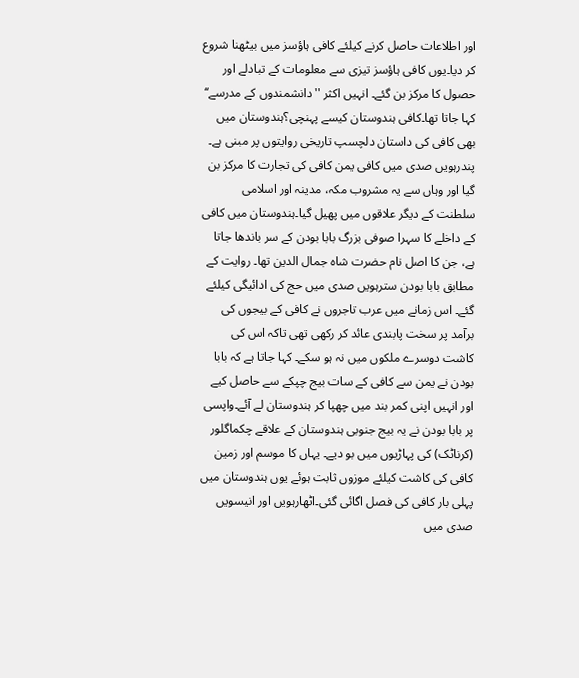اور اطلاعات حاصل کرنے کیلئے کافی ہاؤسز میں بیٹھنا شروع کر دیا۔یوں کافی ہاؤسز تیزی سے معلومات کے تبادلے اور حصول کا مرکز بن گئے۔ انہیں اکثر ''دانشمندوں کے مدرسے‘‘ کہا جاتا تھا۔کافی ہندوستان کیسے پہنچی؟ہندوستان میں بھی کافی کی داستان دلچسپ تاریخی روایتوں پر مبنی ہے۔ پندرہویں صدی میں کافی یمن کافی کی تجارت کا مرکز بن گیا اور وہاں سے یہ مشروب مکہ، مدینہ اور اسلامی سلطنت کے دیگر علاقوں میں پھیل گیا۔ہندوستان میں کافی کے داخلے کا سہرا صوفی بزرگ بابا بودن کے سر باندھا جاتا ہے، جن کا اصل نام حضرت شاہ جمال الدین تھا۔ روایت کے مطابق بابا بودن سترہویں صدی میں حج کی ادائیگی کیلئے گئے۔ اس زمانے میں عرب تاجروں نے کافی کے بیجوں کی برآمد پر سخت پابندی عائد کر رکھی تھی تاکہ اس کی کاشت دوسرے ملکوں میں نہ ہو سکے۔ کہا جاتا ہے کہ بابا بودن نے یمن سے کافی کے سات بیج چپکے سے حاصل کیے اور انہیں اپنی کمر بند میں چھپا کر ہندوستان لے آئے۔واپسی پر بابا بودن نے یہ بیج جنوبی ہندوستان کے علاقے چکماگلور (کرناٹک) کی پہاڑیوں میں بو دیے۔ یہاں کا موسم اور زمین کافی کی کاشت کیلئے موزوں ثابت ہوئے یوں ہندوستان میں پہلی بار کافی کی فصل اگائی گئی۔اٹھارہویں اور انیسویں صدی میں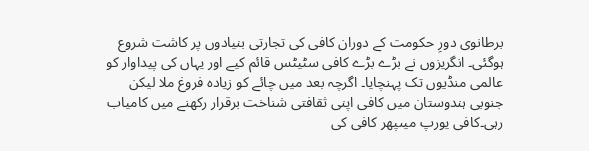برطانوی دورِ حکومت کے دوران کافی کی تجارتی بنیادوں پر کاشت شروع ہوگئی۔ انگریزوں نے بڑے بڑے کافی سٹیٹس قائم کیے اور یہاں کی پیداوار کو عالمی منڈیوں تک پہنچایا۔ اگرچہ بعد میں چائے کو زیادہ فروغ ملا لیکن جنوبی ہندوستان میں کافی اپنی ثقافتی شناخت برقرار رکھنے میں کامیاب رہی۔کافی یورپ میںپھر کافی کی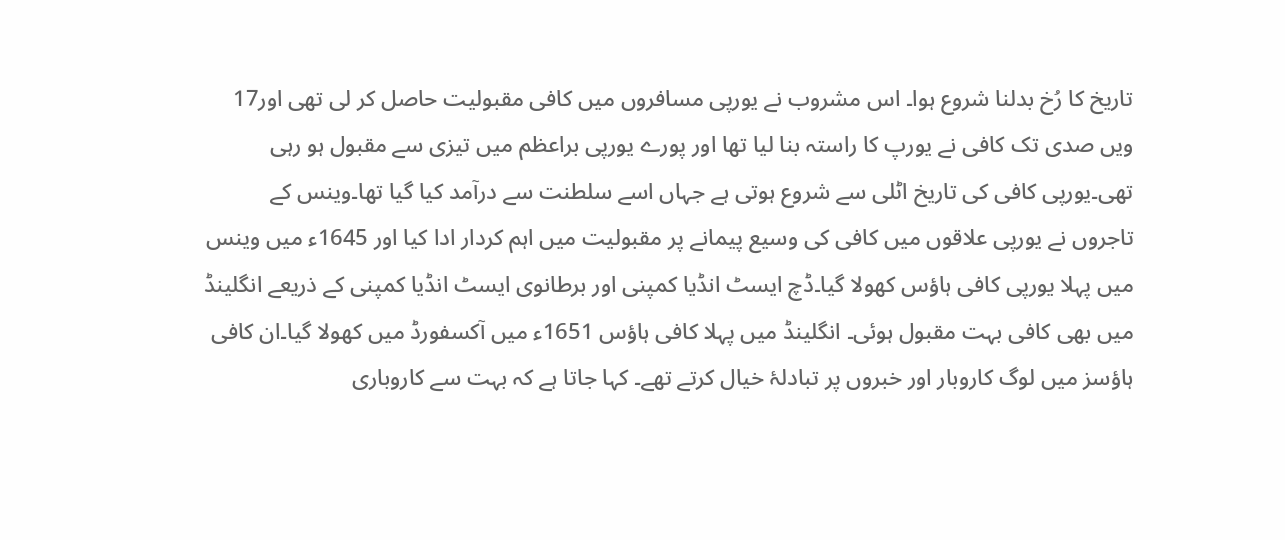تاریخ کا رُخ بدلنا شروع ہوا۔ اس مشروب نے یورپی مسافروں میں کافی مقبولیت حاصل کر لی تھی اور17 ویں صدی تک کافی نے یورپ کا راستہ بنا لیا تھا اور پورے یورپی براعظم میں تیزی سے مقبول ہو رہی تھی۔یورپی کافی کی تاریخ اٹلی سے شروع ہوتی ہے جہاں اسے سلطنت سے درآمد کیا گیا تھا۔وینس کے تاجروں نے یورپی علاقوں میں کافی کی وسیع پیمانے پر مقبولیت میں اہم کردار ادا کیا اور 1645ء میں وینس میں پہلا یورپی کافی ہاؤس کھولا گیا۔ڈچ ایسٹ انڈیا کمپنی اور برطانوی ایسٹ انڈیا کمپنی کے ذریعے انگلینڈ میں بھی کافی بہت مقبول ہوئی۔ انگلینڈ میں پہلا کافی ہاؤس 1651ء میں آکسفورڈ میں کھولا گیا۔ان کافی ہاؤسز میں لوگ کاروبار اور خبروں پر تبادلۂ خیال کرتے تھے۔ کہا جاتا ہے کہ بہت سے کاروباری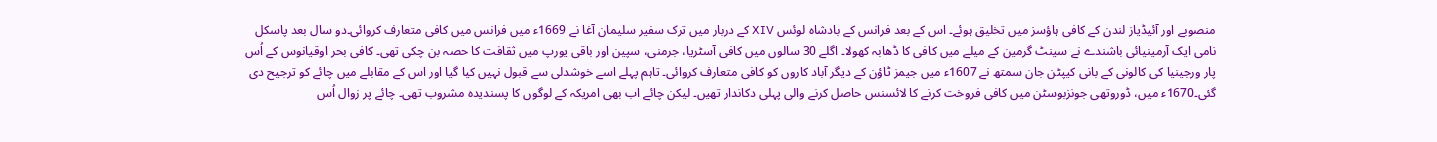منصوبے اور آئیڈیاز لندن کے کافی ہاؤسز میں تخلیق ہوئے۔ اس کے بعد فرانس کے بادشاہ لوئس XIV کے دربار میں ترک سفیر سلیمان آغا نے 1669ء میں فرانس میں کافی متعارف کروائی۔دو سال بعد پاسکل نامی ایک آرمینیائی باشندے نے سینٹ گرمین کے میلے میں کافی کا ڈھابہ کھولا۔ اگلے 30 سالوں میں کافی آسٹریا، جرمنی، سپین اور باقی یورپ میں ثقافت کا حصہ بن چکی تھی۔ کافی بحر اوقیانوس کے اُس پار ورجینیا کی کالونی کے بانی کیپٹن جان سمتھ نے 1607ء میں جیمز ٹاؤن کے دیگر آباد کاروں کو کافی متعارف کروائی۔ تاہم پہلے اسے خوشدلی سے قبول نہیں کیا گیا اور اس کے مقابلے میں چائے کو ترجیح دی گئی۔1670ء میں، ڈوروتھی جونزبوسٹن میں کافی فروخت کرنے کا لائسنس حاصل کرنے والی پہلی دکاندار تھیں۔ لیکن چائے اب بھی امریکہ کے لوگوں کا پسندیدہ مشروب تھی۔ چائے پر زوال اُس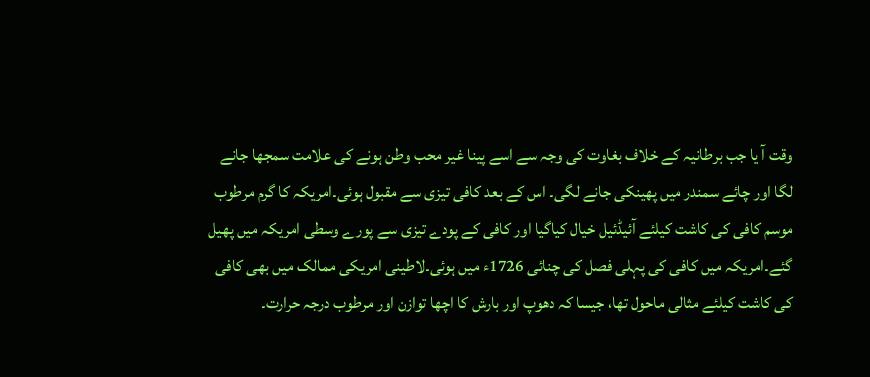وقت آ یا جب برطانیہ کے خلاف بغاوت کی وجہ سے اسے پینا غیر محب وطن ہونے کی علامت سمجھا جانے لگا اور چائے سمندر میں پھینکی جانے لگی۔ اس کے بعد کافی تیزی سے مقبول ہوئی۔امریکہ کا گرم مرطوب موسم کافی کی کاشت کیلئے آئیڈئیل خیال کیاگیا اور کافی کے پودے تیزی سے پورے وسطی امریکہ میں پھیل گئے۔امریکہ میں کافی کی پہلی فصل کی چنائی 1726ء میں ہوئی۔لاطینی امریکی ممالک میں بھی کافی کی کاشت کیلئے مثالی ماحول تھا، جیسا کہ دھوپ اور بارش کا اچھا توازن اور مرطوب درجہ حرارت۔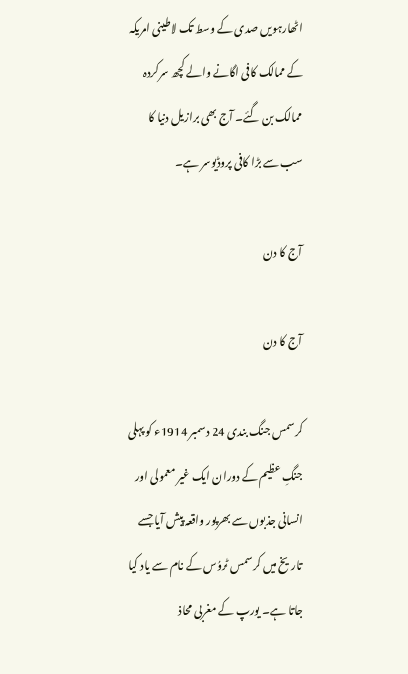اٹھارہویں صدی کے وسط تک لاطینی امریکہ کے ممالک کافی اگانے والے کچھ سرکردہ ممالک بن گئے۔ آج بھی برازیل دنیا کا سب سے بڑا کافی پروڈیوسر ہے۔

آج کا دن

آج کا دن

کرسمس جنگ بندی 24 دسمبر 1914ء کو پہلی جنگِ عظیم کے دوران ایک غیر معمولی اور انسانی جذبوں سے بھرپور واقعہ پیش آیا جسے تاریخ میں کرسمس ٹروُس کے نام سے یاد کیا جاتا ہے۔ یورپ کے مغربی محاذ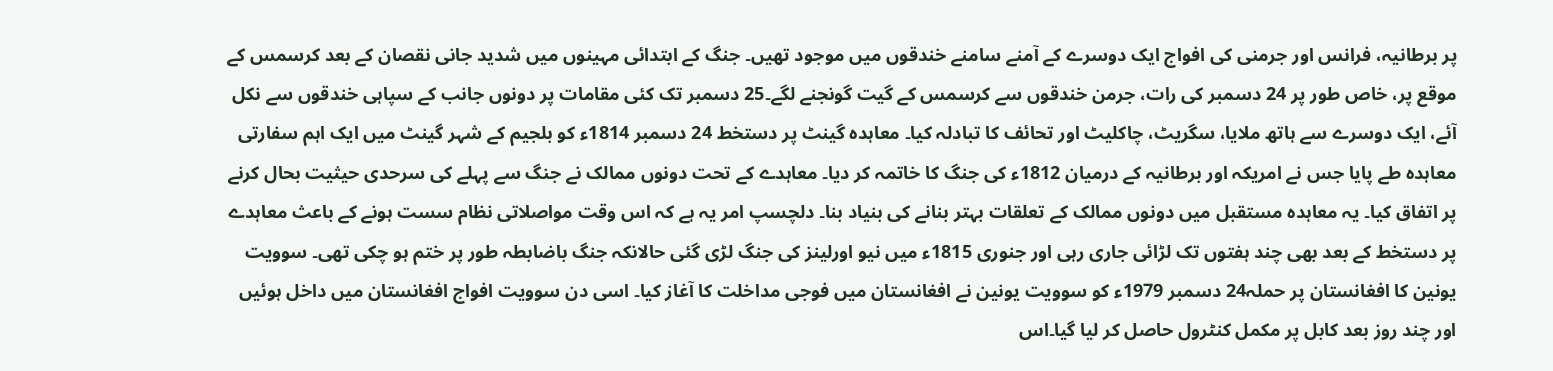پر برطانیہ، فرانس اور جرمنی کی افواج ایک دوسرے کے آمنے سامنے خندقوں میں موجود تھیں۔ جنگ کے ابتدائی مہینوں میں شدید جانی نقصان کے بعد کرسمس کے موقع پر، خاص طور پر 24 دسمبر کی رات، جرمن خندقوں سے کرسمس کے گیت گونجنے لگے۔25 دسمبر تک کئی مقامات پر دونوں جانب کے سپاہی خندقوں سے نکل آئے، ایک دوسرے سے ہاتھ ملایا، سگریٹ، چاکلیٹ اور تحائف کا تبادلہ کیا۔ معاہدہ گینٹ پر دستخط 24 دسمبر 1814ء کو بلجیم کے شہر گینٹ میں ایک اہم سفارتی معاہدہ طے پایا جس نے امریکہ اور برطانیہ کے درمیان 1812ء کی جنگ کا خاتمہ کر دیا۔ معاہدے کے تحت دونوں ممالک نے جنگ سے پہلے کی سرحدی حیثیت بحال کرنے پر اتفاق کیا۔ یہ معاہدہ مستقبل میں دونوں ممالک کے تعلقات بہتر بنانے کی بنیاد بنا۔ دلچسپ امر یہ ہے کہ اس وقت مواصلاتی نظام سست ہونے کے باعث معاہدے پر دستخط کے بعد بھی چند ہفتوں تک لڑائی جاری رہی اور جنوری 1815ء میں نیو اورلینز کی جنگ لڑی گئی حالانکہ جنگ باضابطہ طور پر ختم ہو چکی تھی۔ سوویت یونین کا افغانستان پر حملہ24 دسمبر 1979ء کو سوویت یونین نے افغانستان میں فوجی مداخلت کا آغاز کیا۔ اسی دن سوویت افواج افغانستان میں داخل ہوئیں اور چند روز بعد کابل پر مکمل کنٹرول حاصل کر لیا گیا۔اس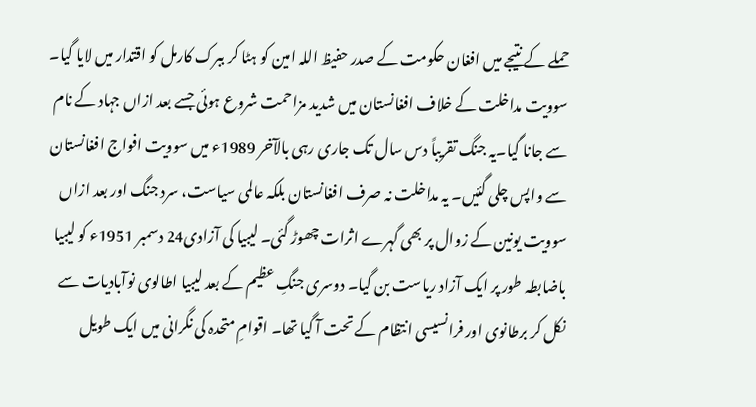حملے کے نتیجے میں افغان حکومت کے صدر حفیظ اللہ امین کو ہٹا کر ببرک کارمل کو اقتدار میں لایا گیا۔ سوویت مداخلت کے خلاف افغانستان میں شدید مزاحمت شروع ہوئی جسے بعد ازاں جہاد کے نام سے جانا گیا۔یہ جنگ تقریباً دس سال تک جاری رہی بالآخر 1989ء میں سوویت افواج افغانستان سے واپس چلی گئیں۔ یہ مداخلت نہ صرف افغانستان بلکہ عالمی سیاست، سرد جنگ اور بعد ازاں سوویت یونین کے زوال پر بھی گہرے اثرات چھوڑ گئی۔ لیبیا کی آزادی24 دسمبر 1951ء کو لیبیا باضابطہ طور پر ایک آزاد ریاست بن گیا۔ دوسری جنگِ عظیم کے بعد لیبیا اطالوی نوآبادیات سے نکل کر برطانوی اور فرانسیسی انتظام کے تحت آ گیا تھا۔ اقوامِ متحدہ کی نگرانی میں ایک طویل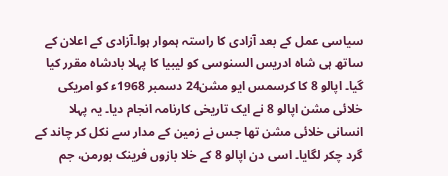سیاسی عمل کے بعد آزادی کا راستہ ہموار ہوا۔آزادی کے اعلان کے ساتھ ہی شاہ ادریس السنوسی کو لیبیا کا پہلا بادشاہ مقرر کیا گیا۔ اپالو 8 کا کرسمس ایو مشن24 دسمبر 1968ء کو امریکی خلائی مشن اپالو 8 نے ایک تاریخی کارنامہ انجام دیا۔ یہ پہلا انسانی خلائی مشن تھا جس نے زمین کے مدار سے نکل کر چاند کے گرد چکر لگایا۔ اسی دن اپالو 8 کے خلا بازوں فرینک بورمن، جم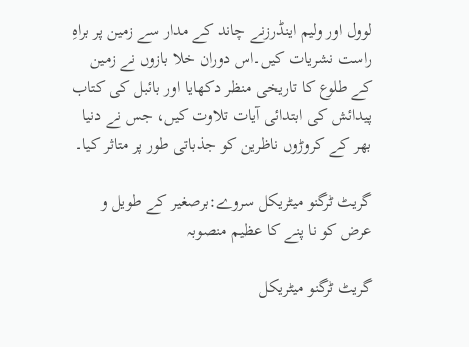لوول اور ولیم اینڈرزنے چاند کے مدار سے زمین پر براہِ راست نشریات کیں۔اس دوران خلا بازوں نے زمین کے طلوع کا تاریخی منظر دکھایا اور بائبل کی کتاب پیدائش کی ابتدائی آیات تلاوت کیں، جس نے دنیا بھر کے کروڑوں ناظرین کو جذباتی طور پر متاثر کیا۔

گریٹ ٹرگنو میٹریکل سروے:برصغیر کے طویل و عرض کو نا پنے کا عظیم منصوبہ

گریٹ ٹرگنو میٹریکل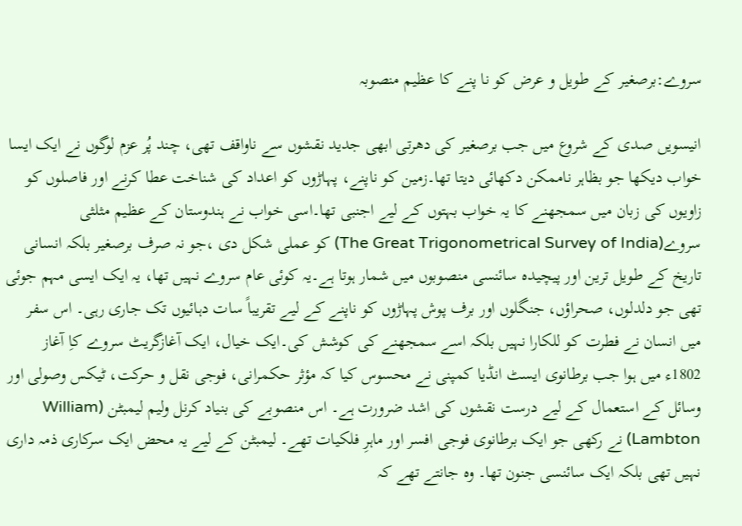سروے:برصغیر کے طویل و عرض کو نا پنے کا عظیم منصوبہ

انیسویں صدی کے شروع میں جب برصغیر کی دھرتی ابھی جدید نقشوں سے ناواقف تھی، چند پُر عزم لوگوں نے ایک ایسا خواب دیکھا جو بظاہر ناممکن دکھائی دیتا تھا۔زمین کو ناپنے، پہاڑوں کو اعداد کی شناخت عطا کرنے اور فاصلوں کو زاویوں کی زبان میں سمجھنے کا یہ خواب بہتوں کے لیے اجنبی تھا۔اسی خواب نے ہندوستان کے عظیم مثلثی سروے(The Great Trigonometrical Survey of India) کو عملی شکل دی ،جو نہ صرف برصغیر بلکہ انسانی تاریخ کے طویل ترین اور پیچیدہ سائنسی منصوبوں میں شمار ہوتا ہے۔یہ کوئی عام سروے نہیں تھا، یہ ایک ایسی مہم جوئی تھی جو دلدلوں، صحراؤں، جنگلوں اور برف پوش پہاڑوں کو ناپنے کے لیے تقریباً سات دہائیوں تک جاری رہی۔ اس سفر میں انسان نے فطرت کو للکارا نہیں بلکہ اسے سمجھنے کی کوشش کی۔ایک خیال، ایک آغازگریٹ سروے کاِ آغاز 1802ء میں ہوا جب برطانوی ایسٹ انڈیا کمپنی نے محسوس کیا کہ مؤثر حکمرانی، فوجی نقل و حرکت، ٹیکس وصولی اور وسائل کے استعمال کے لیے درست نقشوں کی اشد ضرورت ہے۔ اس منصوبے کی بنیاد کرنل ولیم لیمبٹن (William Lambton) نے رکھی جو ایک برطانوی فوجی افسر اور ماہرِ فلکیات تھے۔ لیمبٹن کے لیے یہ محض ایک سرکاری ذمہ داری نہیں تھی بلکہ ایک سائنسی جنون تھا۔ وہ جانتے تھے کہ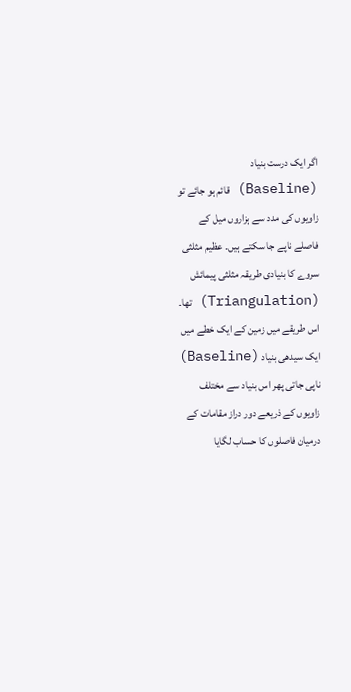اگر ایک درست بنیاد (Baseline) قائم ہو جائے تو زاویوں کی مدد سے ہزاروں میل کے فاصلے ناپے جا سکتے ہیں۔ عظیم مثلثی سروے کا بنیادی طریقہ مثلثی پیمائش (Triangulation) تھا۔ اس طریقے میں زمین کے ایک خطے میں ایک سیدھی بنیاد (Baseline) ناپی جاتی پھر اس بنیاد سے مختلف زاویوں کے ذریعے دور دراز مقامات کے درمیان فاصلوں کا حساب لگایا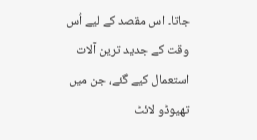جاتا۔ اس مقصد کے لیے اُس وقت کے جدید ترین آلات استعمال کیے گئے، جن میں تھیوڈو لائٹ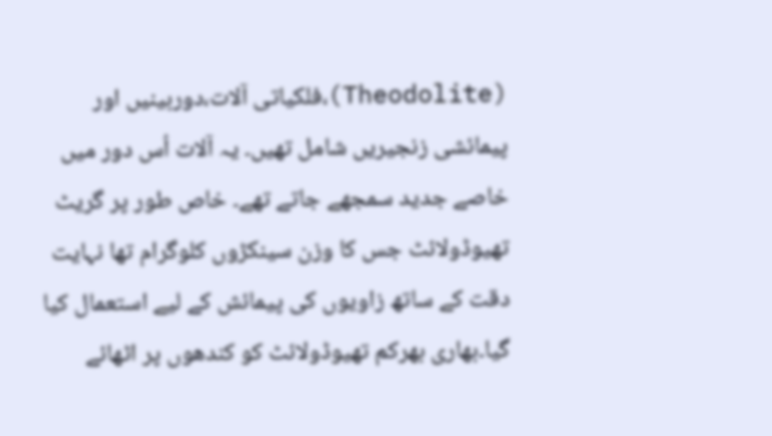(Theodolite)،فلکیاتی آلات،دوربینیں اور پیمائشی زنجیریں شامل تھیں۔ یہ آلات اُس دور میں خاصے جدید سمجھے جاتے تھے۔ خاص طور پر گریٹ تھیوڈولائٹ جس کا وزن سینکڑوں کلوگرام تھا نہایت دقت کے ساتھ زاویوں کی پیمائش کے لیے استعمال کیا گیا۔بھاری بھرکم تھیوڈولائٹ کو کندھوں پر اٹھائے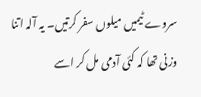سروے ٹیمیں میلوں سفر کرتیں۔ یہ آلہ اتنا وزنی تھا کہ کئی آدمی مل کر اسے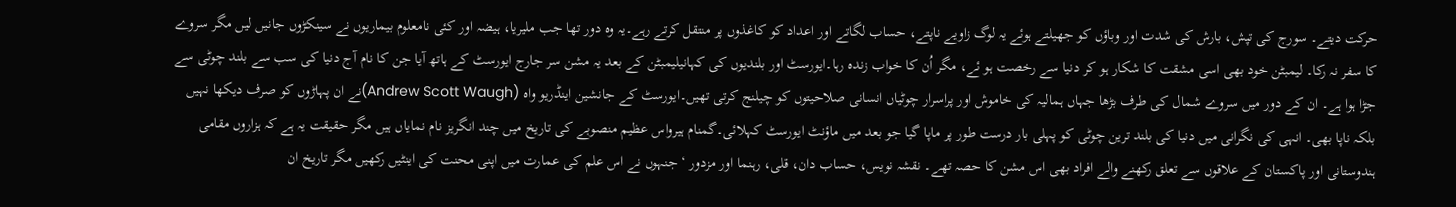حرکت دیتے۔ سورج کی تپش، بارش کی شدت اور وباؤں کو جھیلتے ہوئے یہ لوگ زاویے ناپتے، حساب لگاتے اور اعداد کو کاغذوں پر منتقل کرتے رہے۔یہ وہ دور تھا جب ملیریا، ہیضہ اور کئی نامعلوم بیماریوں نے سینکڑوں جانیں لیں مگر سروے کا سفر نہ رکا۔ لیمبٹن خود بھی اسی مشقت کا شکار ہو کر دنیا سے رخصت ہو ئے، مگر اُن کا خواب زندہ رہا۔ایورسٹ اور بلندیوں کی کہانیلیمبٹن کے بعد یہ مشن سر جارج ایورسٹ کے ہاتھ آیا جن کا نام آج دنیا کی سب سے بلند چوٹی سے جڑا ہوا ہے۔ ان کے دور میں سروے شمال کی طرف بڑھا جہاں ہمالیہ کی خاموش اور پراسرار چوٹیاں انسانی صلاحیتوں کو چیلنج کرتی تھیں۔ایورسٹ کے جانشین اینڈریو واہ (Andrew Scott Waugh)نے ان پہاڑوں کو صرف دیکھا نہیں بلکہ ناپا بھی۔ انہی کی نگرانی میں دنیا کی بلند ترین چوٹی کو پہلی بار درست طور پر ماپا گیا جو بعد میں ماؤنٹ ایورسٹ کہلائی۔گمنام ہیرواس عظیم منصوبے کی تاریخ میں چند انگریز نام نمایاں ہیں مگر حقیقت یہ ہے کہ ہزاروں مقامی ہندوستانی اور پاکستان کے علاقوں سے تعلق رکھنے والے افراد بھی اس مشن کا حصہ تھے۔ نقشہ نویس، حساب دان، قلی، رہنما اور مزدور ‘ جنہوں نے اس علم کی عمارت میں اپنی محنت کی اینٹیں رکھیں مگر تاریخ ان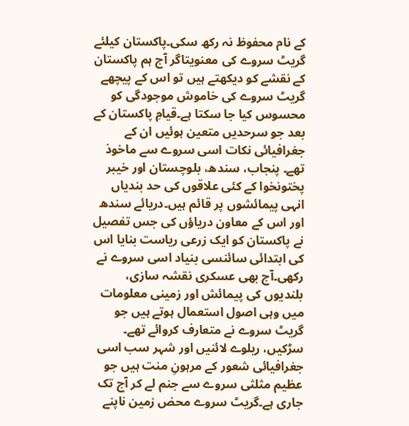کے نام محفوظ نہ رکھ سکی۔پاکستان کیلئے گریٹ سروے کی معنویتاگر آج ہم پاکستان کے نقشے کو دیکھتے ہیں تو اس کے پیچھے گریٹ سروے کی خاموش موجودگی کو محسوس کیا جا سکتا ہے۔قیامِ پاکستان کے بعد جو سرحدیں متعین ہوئیں ان کے جغرافیائی نکات اسی سروے سے ماخوذ تھے۔ پنجاب، سندھ، بلوچستان اور خیبر پختونخوا کے کئی علاقوں کی حد بندیاں انہی پیمائشوں پر قائم ہیں۔دریائے سندھ اور اس کے معاون دریاؤں کی جس تفصیل نے پاکستان کو ایک زرعی ریاست بنایا اس کی ابتدائی سائنسی بنیاد اسی سروے نے رکھی۔آج بھی عسکری نقشہ سازی، بلندیوں کی پیمائش اور زمینی معلومات میں وہی اصول استعمال ہوتے ہیں جو گریٹ سروے نے متعارف کروائے تھے۔ سڑکیں، ریلوے لائنیں اور شہر سب اسی جغرافیائی شعور کے مرہونِ منت ہیں جو عظیم مثلثی سروے سے جنم لے کر آج تک جاری ہے۔گریٹ سروے محض زمین ناپنے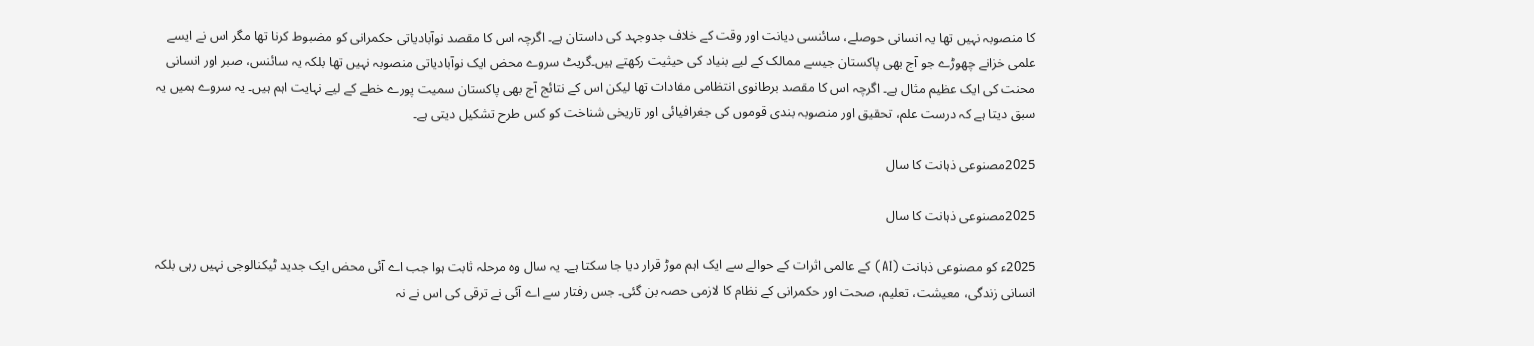کا منصوبہ نہیں تھا یہ انسانی حوصلے، سائنسی دیانت اور وقت کے خلاف جدوجہد کی داستان ہے۔ اگرچہ اس کا مقصد نوآبادیاتی حکمرانی کو مضبوط کرنا تھا مگر اس نے ایسے علمی خزانے چھوڑے جو آج بھی پاکستان جیسے ممالک کے لیے بنیاد کی حیثیت رکھتے ہیں۔گریٹ سروے محض ایک نوآبادیاتی منصوبہ نہیں تھا بلکہ یہ سائنس، صبر اور انسانی محنت کی ایک عظیم مثال ہے۔ اگرچہ اس کا مقصد برطانوی انتظامی مفادات تھا لیکن اس کے نتائج آج بھی پاکستان سمیت پورے خطے کے لیے نہایت اہم ہیں۔ یہ سروے ہمیں یہ سبق دیتا ہے کہ درست علم، تحقیق اور منصوبہ بندی قوموں کی جغرافیائی اور تاریخی شناخت کو کس طرح تشکیل دیتی ہے۔

2025مصنوعی ذہانت کا سال

2025مصنوعی ذہانت کا سال

2025ء کو مصنوعی ذہانت (AI) کے عالمی اثرات کے حوالے سے ایک اہم موڑ قرار دیا جا سکتا ہے۔ یہ سال وہ مرحلہ ثابت ہوا جب اے آئی محض ایک جدید ٹیکنالوجی نہیں رہی بلکہ انسانی زندگی، معیشت، تعلیم، صحت اور حکمرانی کے نظام کا لازمی حصہ بن گئی۔ جس رفتار سے اے آئی نے ترقی کی اس نے نہ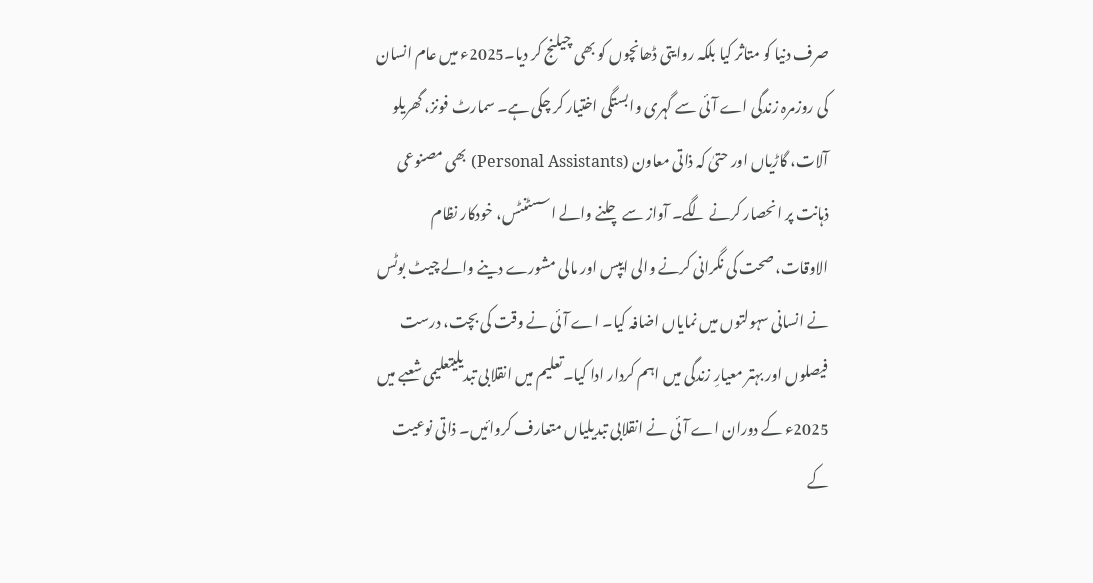صرف دنیا کو متاثر کیا بلکہ روایتی ڈھانچوں کو بھی چیلنج کر دیا۔2025ء میں عام انسان کی روزمرہ زندگی اے آئی سے گہری وابستگی اختیار کر چکی ہے۔ سمارٹ فونز، گھریلو آلات، گاڑیاں اور حتیٰ کہ ذاتی معاون (Personal Assistants) بھی مصنوعی ذہانت پر انحصار کرنے لگے۔ آواز سے چلنے والے اسسٹنٹس، خودکار نظام الاوقات، صحت کی نگرانی کرنے والی ایپس اور مالی مشورے دینے والے چیٹ بوٹس نے انسانی سہولتوں میں نمایاں اضافہ کیا۔ اے آئی نے وقت کی بچت، درست فیصلوں اور بہتر معیارِ زندگی میں اہم کردار ادا کیا۔تعلیم میں انقلابی تبدیلیتعلیمی شعبے میں 2025ء کے دوران اے آئی نے انقلابی تبدیلیاں متعارف کروائیں۔ ذاتی نوعیت کے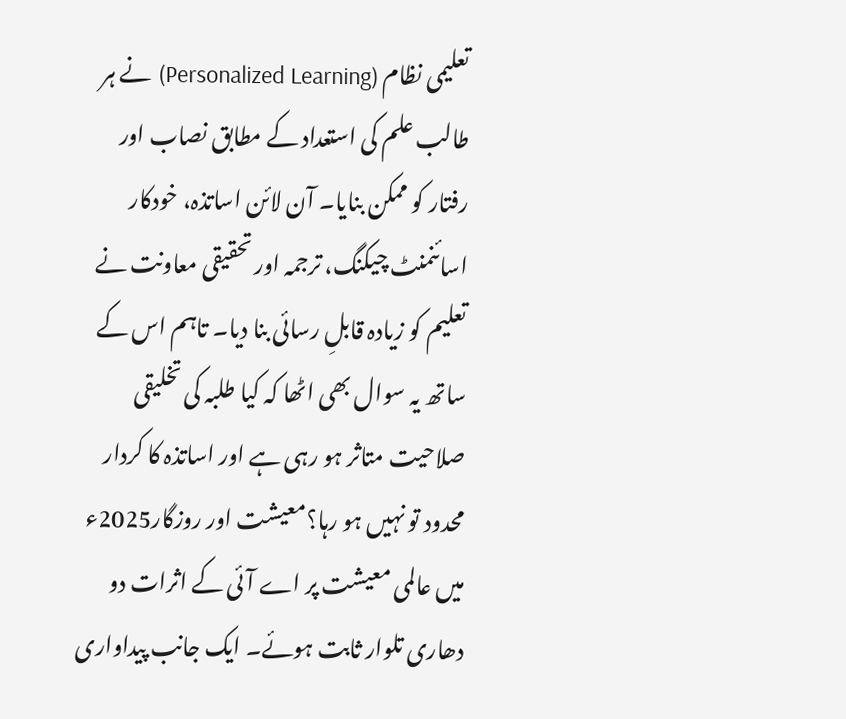تعلیمی نظام (Personalized Learning) نے ہر طالب علم کی استعداد کے مطابق نصاب اور رفتار کو ممکن بنایا۔ آن لائن اساتذہ، خودکار اسائنمنٹ چیکنگ، ترجمہ اور تحقیقی معاونت نے تعلیم کو زیادہ قابلِ رسائی بنا دیا۔ تاہم اس کے ساتھ یہ سوال بھی اٹھا کہ کیا طلبہ کی تخلیقی صلاحیت متاثر ہو رہی ہے اور اساتذہ کا کردار محدود تو نہیں ہو رہا؟معیشت اور روزگار2025ء میں عالمی معیشت پر اے آئی کے اثرات دو دھاری تلوار ثابت ہوئے۔ ایک جانب پیداواری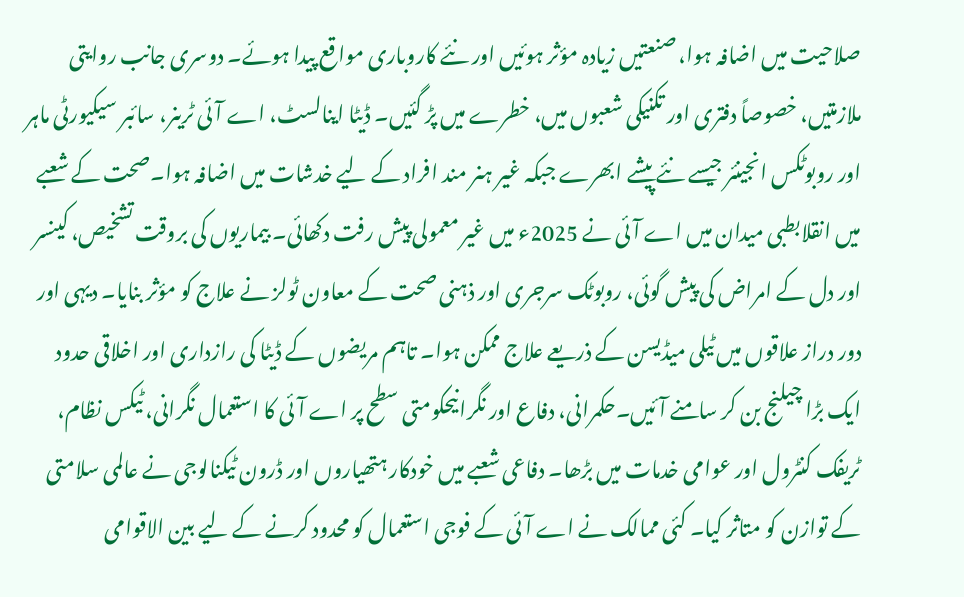صلاحیت میں اضافہ ہوا، صنعتیں زیادہ مؤثر ہوئیں اور نئے کاروباری مواقع پیدا ہوئے۔ دوسری جانب روایتی ملازمتیں، خصوصاً دفتری اور تکنیکی شعبوں میں، خطرے میں پڑ گئیں۔ ڈیٹا اینالسٹ، اے آئی ٹرینر، سائبر سیکیورٹی ماہر اور روبوٹکس انجینئر جیسے نئے پیشے ابھرے جبکہ غیر ہنر مند افراد کے لیے خدشات میں اضافہ ہوا۔صحت کے شعبے میں انقلابطبی میدان میں اے آئی نے 2025ء میں غیر معمولی پیش رفت دکھائی۔ بیماریوں کی بروقت تشخیص، کینسر اور دل کے امراض کی پیش گوئی، روبوٹک سرجری اور ذہنی صحت کے معاون ٹولز نے علاج کو مؤثر بنایا۔ دیہی اور دور دراز علاقوں میں ٹیلی میڈیسن کے ذریعے علاج ممکن ہوا۔ تاہم مریضوں کے ڈیٹا کی رازداری اور اخلاقی حدود ایک بڑا چیلنج بن کر سامنے آئیں۔حکمرانی، دفاع اور نگرانیحکومتی سطح پر اے آئی کا استعمال نگرانی، ٹیکس نظام، ٹریفک کنٹرول اور عوامی خدمات میں بڑھا۔ دفاعی شعبے میں خودکار ہتھیاروں اور ڈرون ٹیکنالوجی نے عالمی سلامتی کے توازن کو متاثر کیا۔ کئی ممالک نے اے آئی کے فوجی استعمال کو محدود کرنے کے لیے بین الاقوامی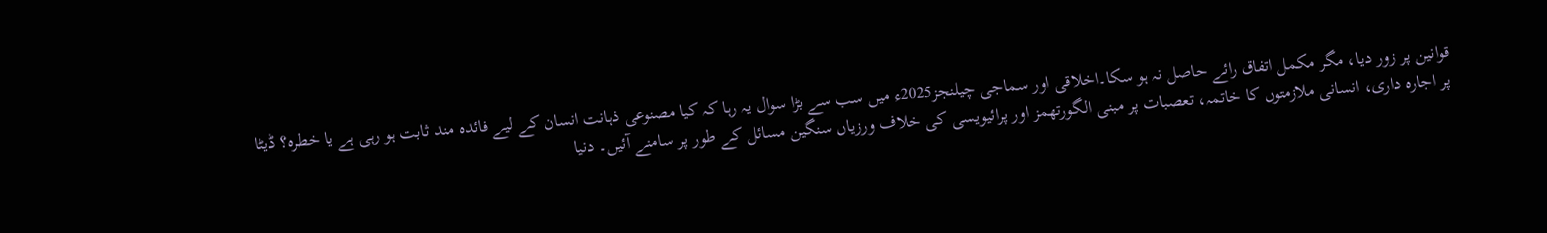قوانین پر زور دیا، مگر مکمل اتفاق رائے حاصل نہ ہو سکا۔اخلاقی اور سماجی چیلنجز2025ء میں سب سے بڑا سوال یہ رہا کہ کیا مصنوعی ذہانت انسان کے لیے فائدہ مند ثابت ہو رہی ہے یا خطرہ؟ ڈیٹا پر اجارہ داری، انسانی ملازمتوں کا خاتمہ، تعصبات پر مبنی الگورتھمز اور پرائیویسی کی خلاف ورزیاں سنگین مسائل کے طور پر سامنے آئیں۔ دنیا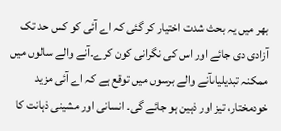بھر میں یہ بحث شدت اختیار کر گئی کہ اے آئی کو کس حد تک آزادی دی جائے اور اس کی نگرانی کون کرے۔آنے والے سالوں میں ممکنہ تبدیلیاںآنے والے برسوں میں توقع ہے کہ اے آئی مزید خودمختار، تیز اور ذہین ہو جائے گی۔ انسانی اور مشینی ذہانت کا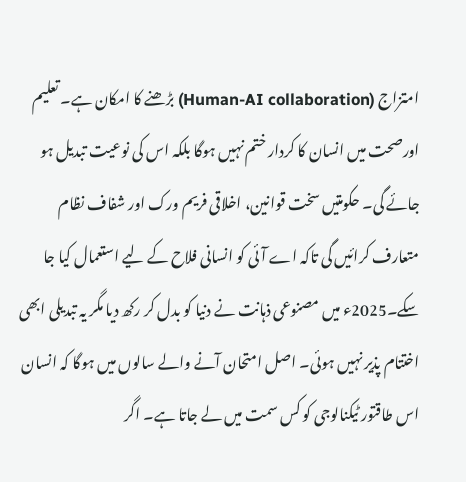امتزاج (Human-AI collaboration) بڑھنے کا امکان ہے۔ تعلیم اورصحت میں انسان کا کردار ختم نہیں ہوگا بلکہ اس کی نوعیت تبدیل ہو جائے گی۔ حکومتیں سخت قوانین، اخلاقی فریم ورک اور شفاف نظام متعارف کرائیں گی تاکہ اے آئی کو انسانی فلاح کے لیے استعمال کیا جا سکے۔2025ء میں مصنوعی ذہانت نے دنیا کو بدل کر رکھ دیا مگر یہ تبدیلی ابھی اختتام پذیر نہیں ہوئی۔ اصل امتحان آنے والے سالوں میں ہوگا کہ انسان اس طاقتور ٹیکنالوجی کو کس سمت میں لے جاتا ہے۔ اگر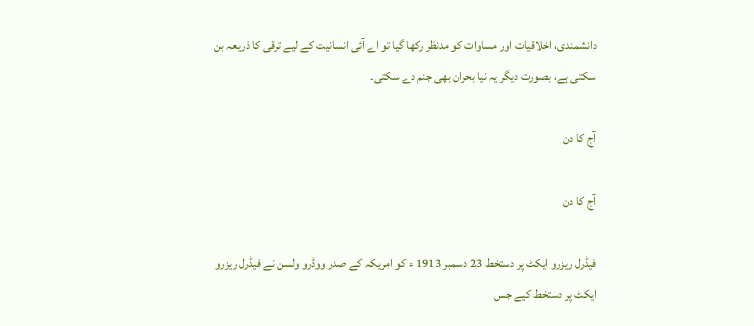دانشمندی، اخلاقیات اور مساوات کو مدنظر رکھا گیا تو اے آئی انسانیت کے لیے ترقی کا ذریعہ بن سکتی ہے، بصورت دیگر یہ نیا بحران بھی جنم دے سکتی۔

آج کا دن

آج کا دن

فیڈرل ریزرو ایکٹ پر دستخط 23 دسمبر 1913 ء کو امریکہ کے صدر ووڈرو ولسن نے فیڈرل ریزرو ایکٹ پر دستخط کیے جس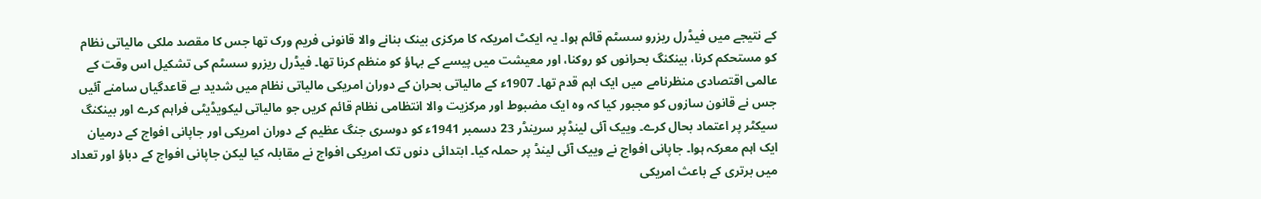کے نتیجے میں فیڈرل ریزرو سسٹم قائم ہوا۔ یہ ایکٹ امریکہ کا مرکزی بینک بنانے والا قانونی فریم ورک تھا جس کا مقصد ملکی مالیاتی نظام کو مستحکم کرنا، بینکنگ بحرانوں کو روکنا، اور معیشت میں پیسے کے بہاؤ کو منظم کرنا تھا۔ فیڈرل ریزرو سسٹم کی تشکیل اس وقت کے عالمی اقتصادی منظرنامے میں ایک اہم قدم تھا۔ 1907ء کے مالیاتی بحران کے دوران امریکی مالیاتی نظام میں شدید بے قاعدگیاں سامنے آئیں جس نے قانون سازوں کو مجبور کیا کہ وہ ایک مضبوط اور مرکزیت والا انتظامی نظام قائم کریں جو مالیاتی لیکویڈیٹی فراہم کرے اور بینکنگ سیکٹر پر اعتماد بحال کرے۔ وییک آئی لینڈپر سرینڈر 23 دسمبر 1941ء کو دوسری جنگ عظیم کے دوران امریکی اور جاپانی افواج کے درمیان ایک اہم معرکہ ہوا۔ جاپانی افواج نے وییک آئی لینڈ پر حملہ کیا۔ ابتدائی دنوں تک امریکی افواج نے مقابلہ کیا لیکن جاپانی افواج کے دباؤ اور تعداد میں برتری کے باعث امریکی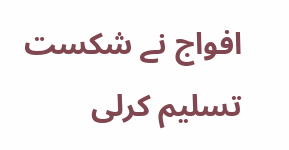افواج نے شکست تسلیم کرلی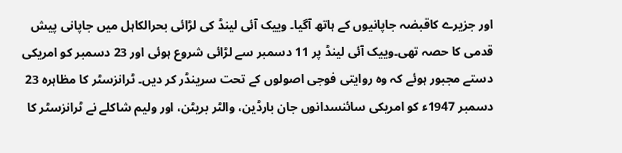اور جزیرے کاقبضہ جاپانیوں کے ہاتھ آگیا۔ وییک آئی لینڈ کی لڑائی بحرالکاہل میں جاپانی پیش قدمی کا حصہ تھی۔وییک آئی لینڈ پر 11 دسمبر سے لڑائی شروع ہوئی اور 23 دسمبر کو امریکی دستے مجبور ہوئے کہ وہ روایتی فوجی اصولوں کے تحت سرینڈر کر دیں۔ ٹرانزسٹر کا مظاہرہ 23 دسمبر 1947ء کو امریکی سائنسدانوں جان بارڈین، والٹر بریٹن، اور ولیم شاکلے نے ٹرانزسٹر کا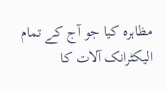مظاہرہ کیا جو آج کے تمام الیکٹرانک آلات کا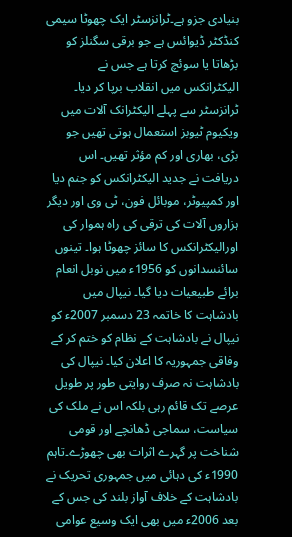بنیادی جزو ہے۔ٹرانزسٹر ایک چھوٹا سیمی کنڈکٹر ڈیوائس ہے جو برقی سگنلز کو بڑھاتا یا سوئچ کرتا ہے جس نے الیکٹرانکس میں انقلاب برپا کر دیا۔ ٹرانزسٹر سے پہلے الیکٹرانک آلات میں ویکیوم ٹیوبز استعمال ہوتی تھیں جو بڑی، بھاری اور کم مؤثر تھیں۔ اس دریافت نے جدید الیکٹرانکس کو جنم دیا اور کمپیوٹر، موبائل فون، ٹی وی اور دیگر ہزاروں آلات کی ترقی کی راہ ہموار کی اورالیکٹرانکس کا سائز چھوٹا ہوا۔ تینوں سائنسدانوں کو 1956ء میں نوبل انعام برائے طبیعیات دیا گیا۔ نیپال میں بادشاہت کا خاتمہ 23 دسمبر 2007ء کو نیپال نے بادشاہت کے نظام کو ختم کر کے وفاقی جمہوریہ کا اعلان کیا۔ نیپال کی بادشاہت نہ صرف روایتی طور پر طویل عرصے تک قائم رہی بلکہ اس نے ملک کی سیاست، سماجی ڈھانچے اور قومی شناخت پر گہرے اثرات بھی چھوڑے۔تاہم 1990ء کی دہائی میں جمہوری تحریک نے بادشاہت کے خلاف آواز بلند کی جس کے بعد 2006ء میں بھی ایک وسیع عوامی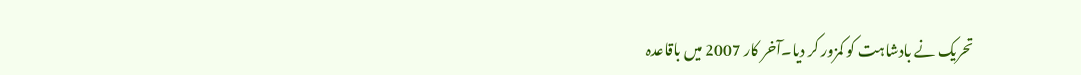تحریک نے بادشاہت کو کمزور کر دیا۔آخر کار 2007 میں باقاعدہ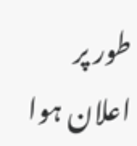طور پر اعلان ہوا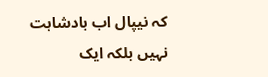کہ نیپال اب بادشاہت نہیں بلکہ ایک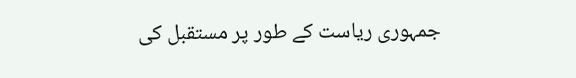جمہوری ریاست کے طور پر مستقبل کی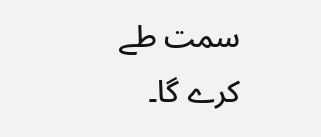سمت طے کرے گا۔